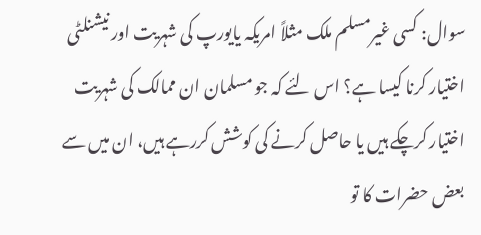سوال: کسی غیرمسلم ملک مثلاً امریکہ یایورپ کی شہریت اور نیشنلٹی اختیار کرنا کیسا ہے؟ اس لئے کہ جو مسلمان ان ممالک کی شہریت اختیار کرچکے ہیں یا حاصل کرنے کی کوشش کررہے ہیں، ان میں سے بعض حضرات کا تو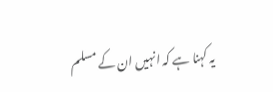یہ کہنا ہے کہ انہیں ان کے مسلم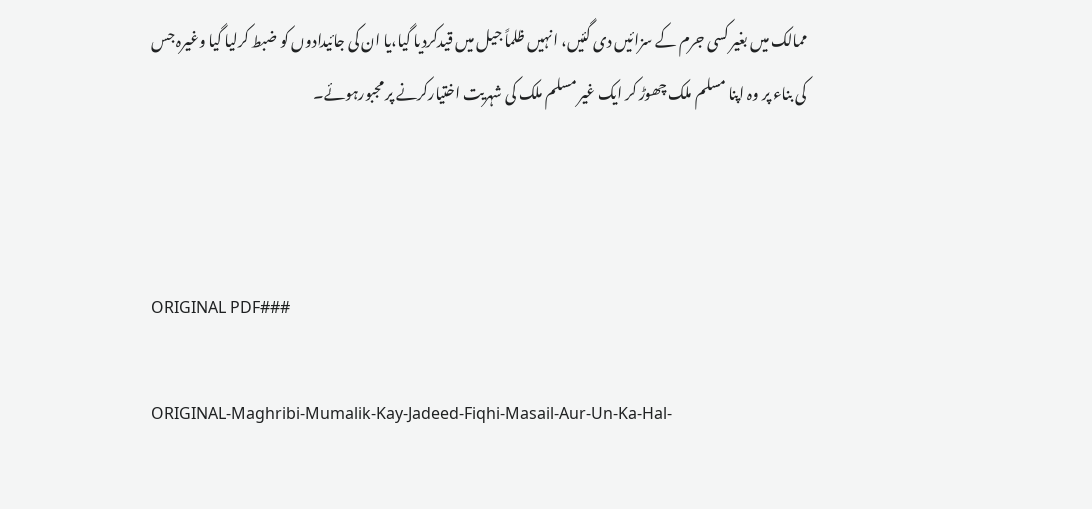ممالک میں بغیر کسی جرم کے سزائیں دی گئیں، انہیں ظلماً جیل میں قیدکردیا گیا،یا ان کی جائیدادوں کو ضبط کرلیا گیا وغیرہ جس کی بناء پر وہ اپنا مسلم ملک چھوڑ کر ایک غیر مسلم ملک کی شہریت اختیارکرنے پر مجبورہوئے۔



ORIGINAL PDF###

ORIGINAL-Maghribi-Mumalik-Kay-Jadeed-Fiqhi-Masail-Aur-Un-Ka-Hal-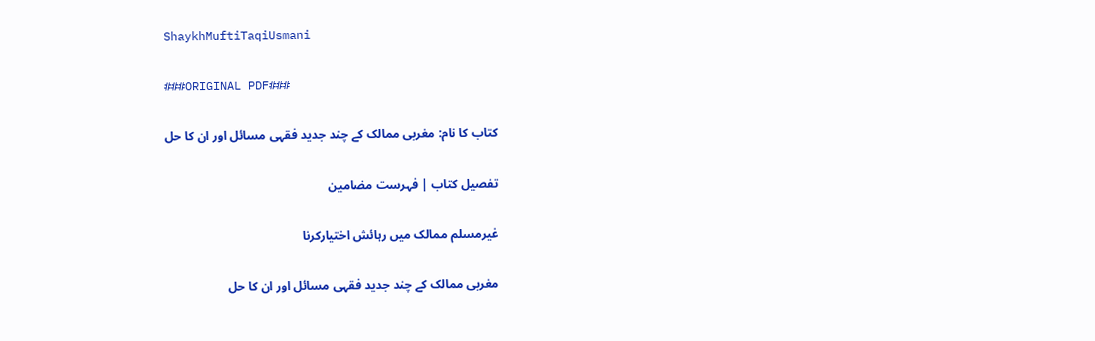ShaykhMuftiTaqiUsmani

###ORIGINAL PDF###

کتاب کا نام: مغربی ممالک کے چند جدید فقہی مسائل اور ان کا حل

تفصیل کتاب | فہرست مضامین

غیرمسلم ممالک میں رہائش اختیارکرنا

مغربی ممالک کے چند جدید فقہی مسائل اور ان کا حل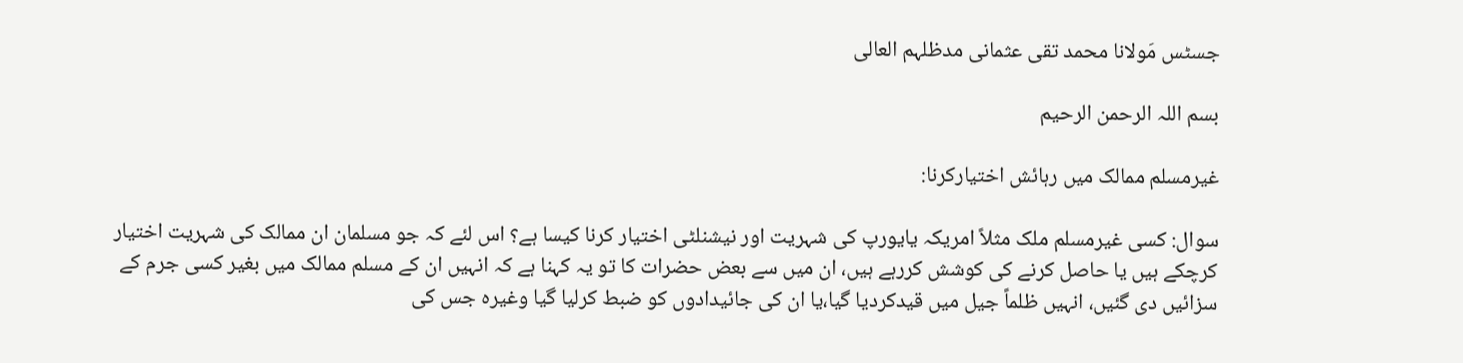جسٹس مَولانا محمد تقی عثمانی مدظلہم العالی

بسم اللہ الرحمن الرحیم

غیرمسلم ممالک میں رہائش اختیارکرنا:

سوال: کسی غیرمسلم ملک مثلاً امریکہ یایورپ کی شہریت اور نیشنلٹی اختیار کرنا کیسا ہے؟ اس لئے کہ جو مسلمان ان ممالک کی شہریت اختیار کرچکے ہیں یا حاصل کرنے کی کوشش کررہے ہیں، ان میں سے بعض حضرات کا تو یہ کہنا ہے کہ انہیں ان کے مسلم ممالک میں بغیر کسی جرم کے سزائیں دی گئیں، انہیں ظلماً جیل میں قیدکردیا گیا،یا ان کی جائیدادوں کو ضبط کرلیا گیا وغیرہ جس کی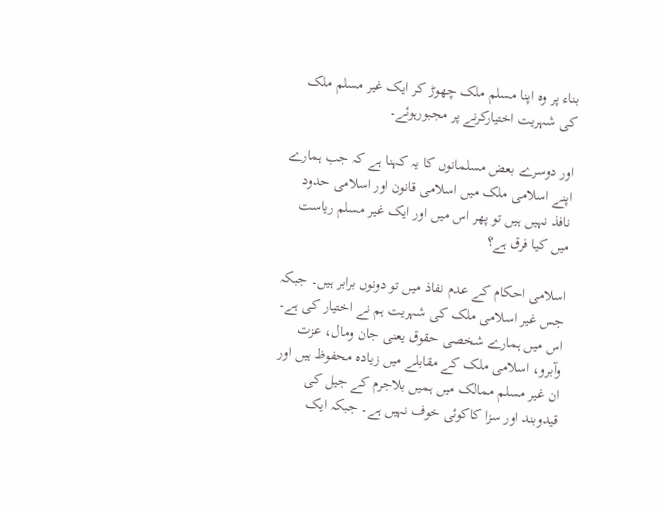بناء پر وہ اپنا مسلم ملک چھوڑ کر ایک غیر مسلم ملک کی شہریت اختیارکرنے پر مجبورہوئے۔

اور دوسرے بعض مسلمانوں کا یہ کہنا ہے کہ جب ہمارے اپنے اسلامی ملک میں اسلامی قانون اور اسلامی حدود نافذ نہیں ہیں تو پھر اس میں اور ایک غیر مسلم ریاست میں کیا فرق ہے؟

اسلامی احکام کے عدم نفاذ میں تو دونوں برابر ہیں۔ جبکہ جس غیر اسلامی ملک کی شہریت ہم نے اختیار کی ہے۔ اس میں ہمارے شخصی حقوق یعنی جان ومال، عزت وآبرو، اسلامی ملک کے مقابلے میں زیادہ محفوظ ہیں اور ان غیر مسلم ممالک میں ہمیں بلاجرم کے جیل کی قیدوبند اور سزا کاکوئی خوف نہیں ہے۔ جبکہ ایک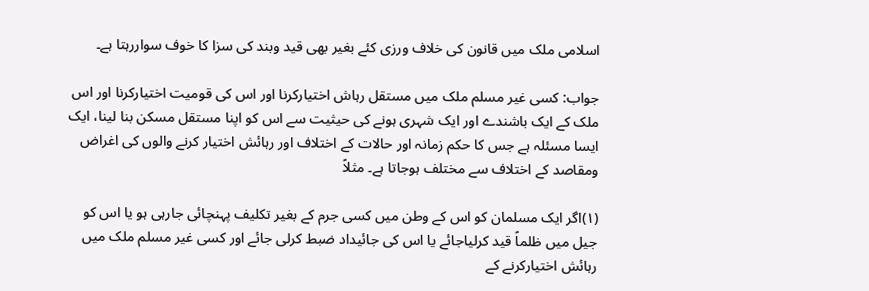اسلامی ملک میں قانون کی خلاف ورزی کئے بغیر بھی قید وبند کی سزا کا خوف سواررہتا ہے۔

جواب: کسی غیر مسلم ملک میں مستقل رہاش اختیارکرنا اور اس کی قومیت اختیارکرنا اور اس ملک کے ایک باشندے اور ایک شہری ہونے کی حیثیت سے اس کو اپنا مستقل مسکن بنا لینا، ایک ایسا مسئلہ ہے جس کا حکم زمانہ اور حالات کے اختلاف اور رہائش اختیار کرنے والوں کی اغراض ومقاصد کے اختلاف سے مختلف ہوجاتا ہے۔ مثلاً

(۱)اگر ایک مسلمان کو اس کے وطن میں کسی جرم کے بغیر تکلیف پہنچائی جارہی ہو یا اس کو جیل میں ظلماً قید کرلیاجائے یا اس کی جائیداد ضبط کرلی جائے اور کسی غیر مسلم ملک میں رہائش اختیارکرنے کے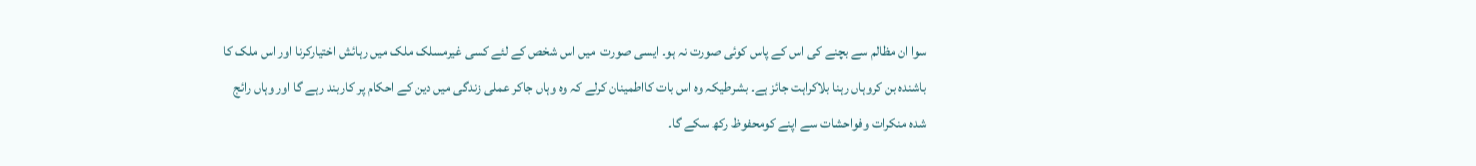سوا ان مظالم سے بچنے کی اس کے پاس کوئی صورت نہ ہو۔ ایسی صورت  میں اس شخص کے لئے کسی غیرمسلک ملک میں رہائش اختیارکرنا اور اس ملک کا باشندہ بن کروہاں رہنا بلاکراہت جائز ہے۔ بشرطیکہ وہ اس بات کااطمینان کرلے کہ وہ وہاں جاکر عملی زندگی میں دین کے احکام پر کاربند رہے گا اور وہاں رائج شدہ منکرات وفواحشات سے اپنے کومحفوظ رکھ سکے گا۔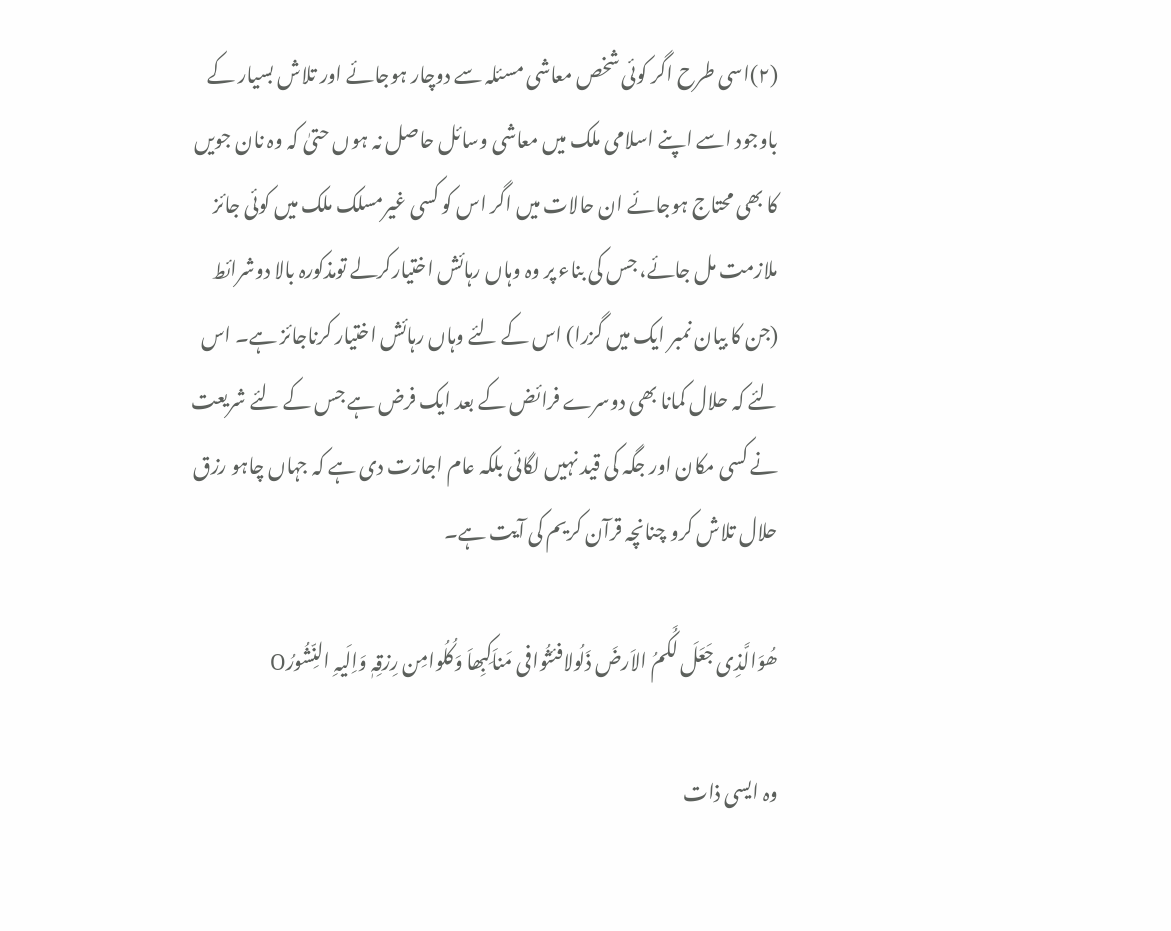(۲)اسی طرح اگر کوئی شخص معاشی مسئلہ سے دوچار ہوجائے اور تلاش بسیار کے باوجود اسے اپنے اسلامی ملک میں معاشی وسائل حاصل نہ ہوں حتیٰ کہ وہ نان جویں کا بھی محتاج ہوجائے ان حالات میں اگر اس کو کسی غیرمسلک ملک میں کوئی جائز ملازمت مل جائے، جس کی بناء پر وہ وہاں رہائش اختیارکرلے تومذکورہ بالا دوشرائط (جن کا بیان نمبر ایک میں گزرا) اس کے لئے وہاں رہائش اختیار کرناجائز ہے۔ اس لئے کہ حلال کمانا بھی دوسرے فرائض کے بعد ایک فرض ہے جس کے لئے شریعت نے کسی مکان اور جگہ کی قید نہیں لگائی بلکہ عام اجازت دی ہے کہ جہاں چاہو رزق حلال تلاش کرو چنانچہ قرآن کریم کی آیت ہے۔

ھُوَالَّذِی جَعَلَ لَکُمُ الاَرضَ ذَلُولافئثُوافی مَناَکِبِھاَ وَکُلُوامِن رِزقِہٖ وَاِلَیہِ النِّشُورُO

وہ ایسی ذات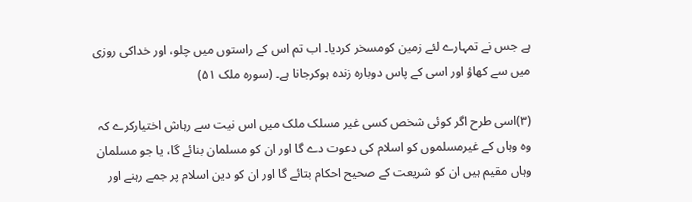ہے جس نے تمہارے لئے زمین کومسخر کردیا۔ اب تم اس کے راستوں میں چلو، اور خداکی روزی میں سے کھاؤ اور اسی کے پاس دوبارہ زندہ ہوکرجانا ہے۔ (سورہ ملک ۵۱)

(۳)اسی طرح اگر کوئی شخص کسی غیر مسلک ملک میں اس نیت سے رہاش اختیارکرے کہ وہ وہاں کے غیرمسلموں کو اسلام کی دعوت دے گا اور ان کو مسلمان بنائے گا، یا جو مسلمان وہاں مقیم ہیں ان کو شریعت کے صحیح احکام بتائے گا اور ان کو دین اسلام پر جمے رہنے اور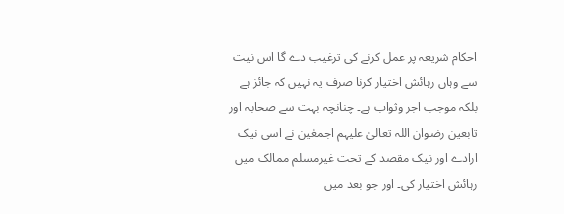احکام شریعہ پر عمل کرنے کی ترغیب دے گا اس نیت سے وہاں رہائش اختیار کرنا صرف یہ نہیں کہ جائز ہے بلکہ موجب اجر وثواب ہے۔ چنانچہ بہت سے صحابہ اور تابعین رضوان اللہ تعالیٰ علیہم اجمعٰین نے اسی نیک ارادے اور نیک مقصد کے تحت غیرمسلم ممالک میں رہائش اختیار کی۔ اور جو بعد میں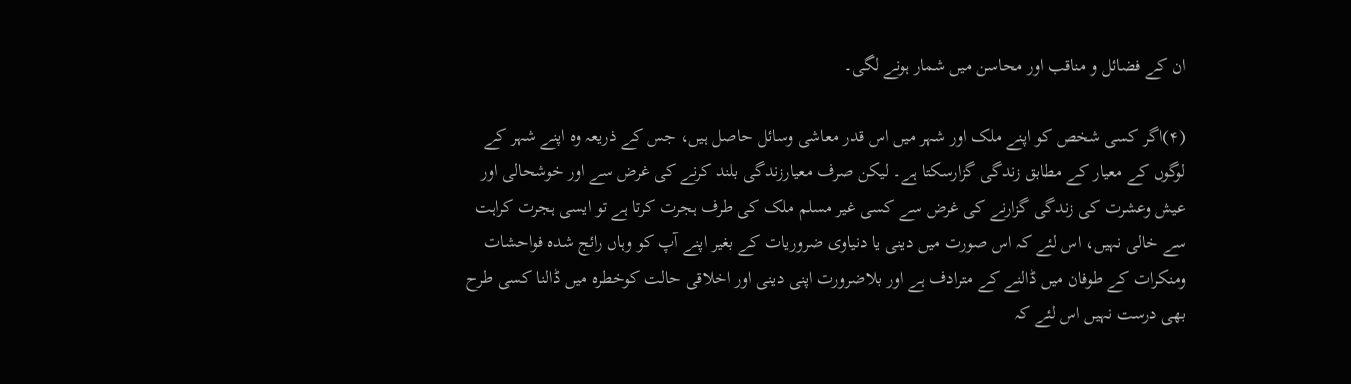ان کے فضائل و مناقب اور محاسن میں شمار ہونے لگی۔

(۴)اگر کسی شخص کو اپنے ملک اور شہر میں اس قدر معاشی وسائل حاصل ہیں، جس کے ذریعہ وہ اپنے شہر کے لوگوں کے معیار کے مطابق زندگی گزارسکتا ہے۔ لیکن صرف معیارزندگی بلند کرنے کی غرض سے اور خوشحالی اور عیش وعشرت کی زندگی گزارنے کی غرض سے کسی غیر مسلم ملک کی طرف ہجرت کرتا ہے تو ایسی ہجرت کراہت سے خالی نہیں، اس لئے کہ اس صورت میں دینی یا دنیاوی ضروریات کے بغیر اپنے آپ کو وہاں رائج شدہ فواحشات ومنکرات کے طوفان میں ڈالنے کے مترادف ہے اور بلاضرورت اپنی دینی اور اخلاقی حالت کوخطرہ میں ڈالنا کسی طرح بھی درست نہیں اس لئے کہ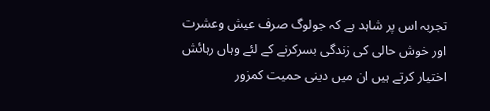تجربہ اس پر شاہد ہے کہ جولوگ صرف عیش وعشرت اور خوش حالی کی زندگی بسرکرنے کے لئے وہاں رہائش اختیار کرتے ہیں ان میں دینی حمیت کمزور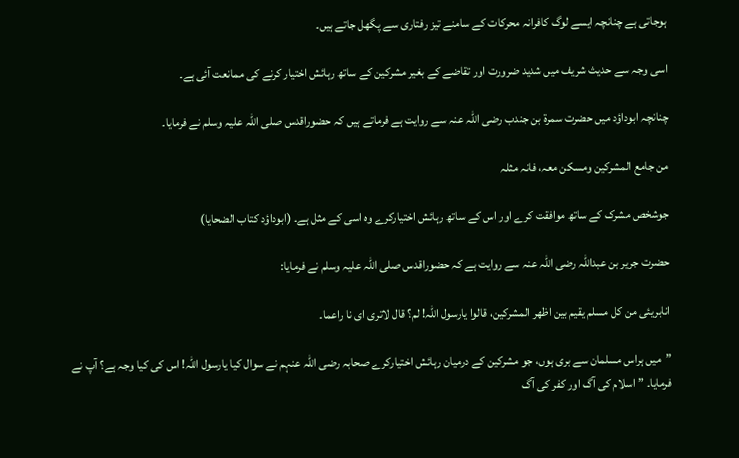ہوجاتی ہے چنانچہ ایسے لوگ کافرانہ محرکات کے سامنے تیز رفتاری سے پگھل جاتے ہیں۔

اسی وجہ سے حدیث شریف میں شدید ضرورت اور تقاضے کے بغیر مشرکین کے ساتھ رہائش اختیار کرنے کی ممانعت آئی ہے۔

چنانچہ ابوداؤد میں حضرت سمرۃ بن جندب رضی اللہ عنہ سے روایت ہے فرماتے ہیں کہ حضوراقدس صلی اللہ علیہ وسلم نے فرمایا۔

من جامع المشرکین ومسکن معہ، فانہ مثلہ

جوشخص مشرک کے ساتھ موافقت کرے اور اس کے ساتھ رہائش اختیارکرے وہ اسی کے مثل ہے۔ (ابوداؤد کتاب الضحایا)

حضرت جریر بن عبداللہ رضی اللہ عنہ سے روایت ہے کہ حضوراقدس صلی اللہ علیہ وسلم نے فرمایا:

انابریئی من کل مسلم یقیم بین اظھر المشرکین، قالوا یارسول اللہ! لم؟ قال لاتری ای نا راعما۔

”میں ہراس مسلمان سے بری ہوں، جو مشرکین کے درمیان رہائش اختیارکرے صحابہ رضی اللہ عنہم نے سوال کیا یارسول اللہ! اس کی کیا وجہ ہے؟ آپ نے فرمایا۔ ”اسلام کی آگ اور کفر کی آگ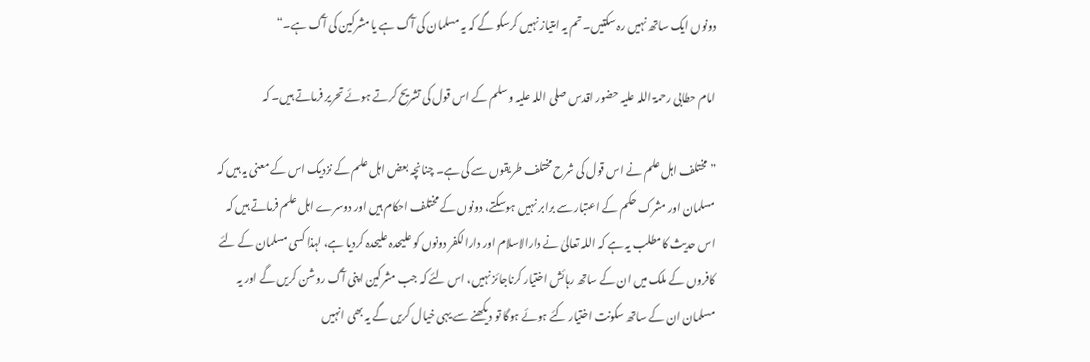دونوں ایک ساتھ نہیں رہ سکتیں۔ تم یہ امتیاز نہیں کرسکو گے کہ یہ مسلمان کی آگ ہے یا مشرکین کی آگ ہے۔“

امام حطابی رحمۃ اللہ علیہ حضور اقدس صلی اللہ علیہ وسلم کے اس قول کی تشریح کرتے ہوئے تحریر فرماتے ہیں۔ کہ

”مختلف اہل علم نے اس قول کی شرح مختلف طریقوں سے کی ہے۔ چنانچہ بعض اہل علم کے نزدیک اس کے معنی یہ ہیں کہ مسلمان اور مشرک حکم کے اعتبار سے برابر نہیں ہوسکتے، دونوں کے مختلف احکام ہیں اور دوسرے اہل علم فرماتے ہیں کہ اس حدیث کامطلب یہ ہے کہ اللہ تعالیٰ نے دارالاسلام اور دارالکفر دونوں کو علیحدہ علیحدہ کردیا ہے، لہذا کسی مسلمان کے لئے کافروں کے ملک میں ان کے ساتھ رہائش اختیار کرناجائز نہیں، اس لئے کہ جب مشرکین اپنی آگ روشن کریں گے اور یہ مسلمان ان کے ساتھ سکونت اختیار کئے ہوئے ہوگا تو دیکھنے سے یہی خیال کریں گے یہ بھی انہیں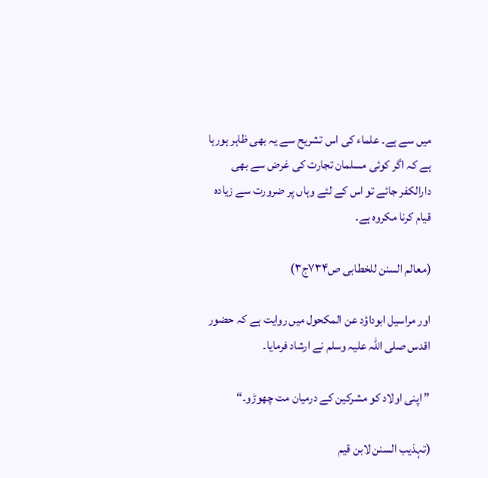میں سے ہے۔ علماء کی اس تشریح سے یہ بھی ظاہر ہورہا ہے کہ اگر کوئی مسلمان تجارت کی غرض سے بھی دارالکفر جائے تو اس کے لئے وہاں پر ضرورت سے زیادہ قیام کرنا مکروہ ہے۔

(معالم السنن للخطابی ص۷۳۴ج۳)

اور مراسیل ابوداؤد عن المکحول میں روایت ہے کہ حضور اقدس صلی اللہ علیہ وسلم نے ارشاد فرمایا۔

”اپنی اولاد کو مشرکین کے درمیان مت چھوڑو۔“

(تہذیب السنن لابن قیم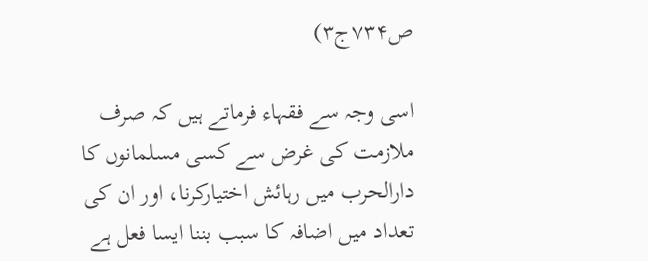ص۷۳۴ج۳)

اسی وجہ سے فقہاء فرماتے ہیں کہ صرف ملازمت کی غرض سے کسی مسلمانوں کا دارالحرب میں رہائش اختیارکرنا، اور ان کی تعداد میں اضافہ کا سبب بننا ایسا فعل ہے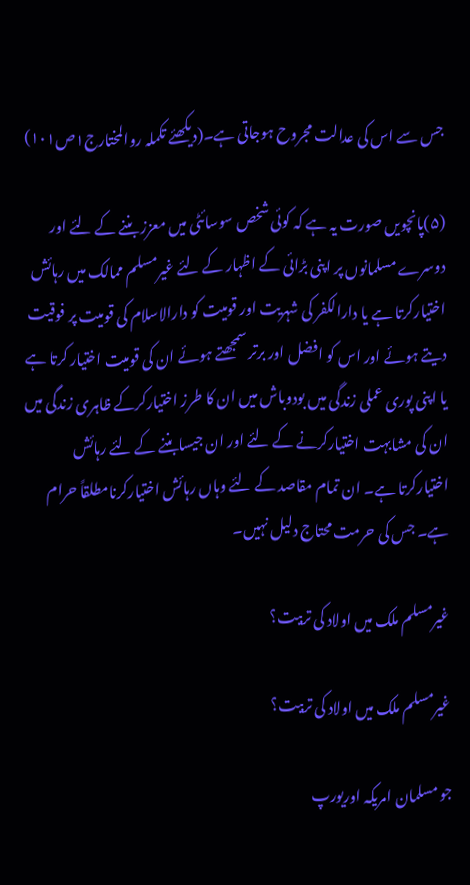جس سے اس کی عدالت مجروح ہوجاتی ہے۔(دیکھئے تکملہ روالمختارج۱ص۱۰۱)

(۵)پانچویں صورت یہ ہے کہ کوئی شخص سوسائٹی میں معزز بننے کے لئے اور دوسرے مسلمانوں پر اپنی بڑائی کے اظہار کے لئے غیرمسلم ممالک میں رہائش اختیارکرتا ہے یا دارالکفر کی شہریت اور قومیت کو دارالاسلام کی قومیت پر فوقیت دیتے ہوئے اور اس کو افضل اور برتر سمجھتے ہوئے ان کی قومیت اختیار کرتا ہے یا اپنی پوری عملی زندگی میں بودوباش میں ان کا طرز اختیارکرکے ظاہری زندگی میں ان کی مشابہت اختیارکرنے کے لئے اور ان جیسابننے کے لئے رہائش اختیارکرتا ہے۔ ان تمام مقاصد کے لئے وہاں رہائش اختیارکرنامطلقاً حرام ہے۔ جس کی حرمت محتاج دلیل نہیں۔

غیرمسلم ملک میں اولاد کی تربیت؟

غیرمسلم ملک میں اولاد کی تربیت؟

جو مسلمان امریکہ اوریورپ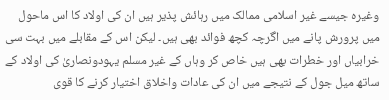وغیرہ جیسے غیر اسلامی ممالک میں رہائش پذیر ہیں ان کی اولاد کا اس ماحول میں پرورش پانے میں اگرچہ کچھ فوائد بھی ہیں۔ لیکن اس کے مقابلے میں بہت سی خرابیاں اور خطرات بھی ہیں خاص کر وہاں کے غیر مسلم یہودونصاریٰ کی اولاد کے ساتھ میل جول کے نتیجے میں ان کی عادات واخلاق اختیار کرنے کا قوی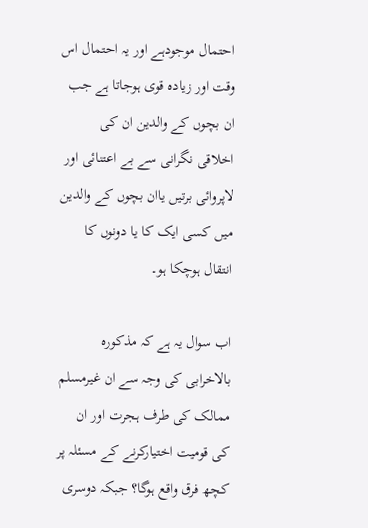احتمال موجودہے اور یہ احتمال اس وقت اور زیادہ قوی ہوجاتا ہے جب ان بچوں کے والدین ان کی اخلاقی نگرانی سے بے اعتنائی اور لاپروائی برتیں یاان بچوں کے والدین میں کسی ایک کا یا دونوں کا انتقال ہوچکا ہو۔

اب سوال یہ ہے کہ مذکورہ بالاخرابی کی وجہ سے ان غیرمسلم ممالک کی طرف ہجرت اور ان کی قومیت اختیارکرنے کے مسئلہ پر کچھ فرق واقع ہوگا؟ جبکہ دوسری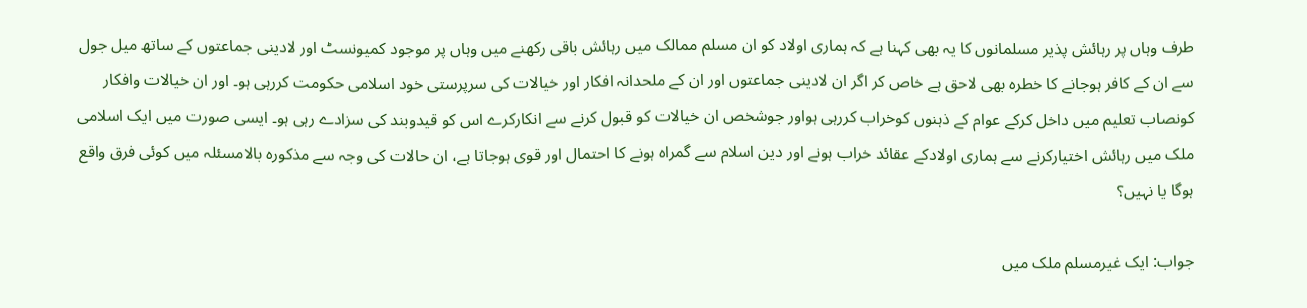طرف وہاں پر رہائش پذیر مسلمانوں کا یہ بھی کہنا ہے کہ ہماری اولاد کو ان مسلم ممالک میں رہائش باقی رکھنے میں وہاں پر موجود کمیونسٹ اور لادینی جماعتوں کے ساتھ میل جول سے ان کے کافر ہوجانے کا خطرہ بھی لاحق ہے خاص کر اگر ان لادینی جماعتوں اور ان کے ملحدانہ افکار اور خیالات کی سرپرستی خود اسلامی حکومت کررہی ہو۔ اور ان خیالات وافکار کونصاب تعلیم میں داخل کرکے عوام کے ذہنوں کوخراب کررہی ہواور جوشخص ان خیالات کو قبول کرنے سے انکارکرے اس کو قیدوبند کی سزادے رہی ہو۔ ایسی صورت میں ایک اسلامی ملک میں رہائش اختیارکرنے سے ہماری اولادکے عقائد خراب ہونے اور دین اسلام سے گمراہ ہونے کا احتمال اور قوی ہوجاتا ہے، ان حالات کی وجہ سے مذکورہ بالامسئلہ میں کوئی فرق واقع ہوگا یا نہیں؟

جواب: ایک غیرمسلم ملک میں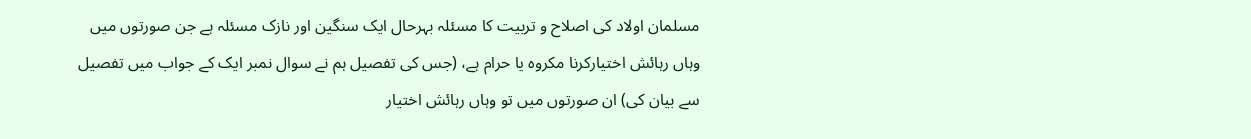مسلمان اولاد کی اصلاح و تربیت کا مسئلہ بہرحال ایک سنگین اور نازک مسئلہ ہے جن صورتوں میں وہاں رہائش اختیارکرنا مکروہ یا حرام ہے، (جس کی تفصیل ہم نے سوال نمبر ایک کے جواب میں تفصیل سے بیان کی) ان صورتوں میں تو وہاں رہائش اختیار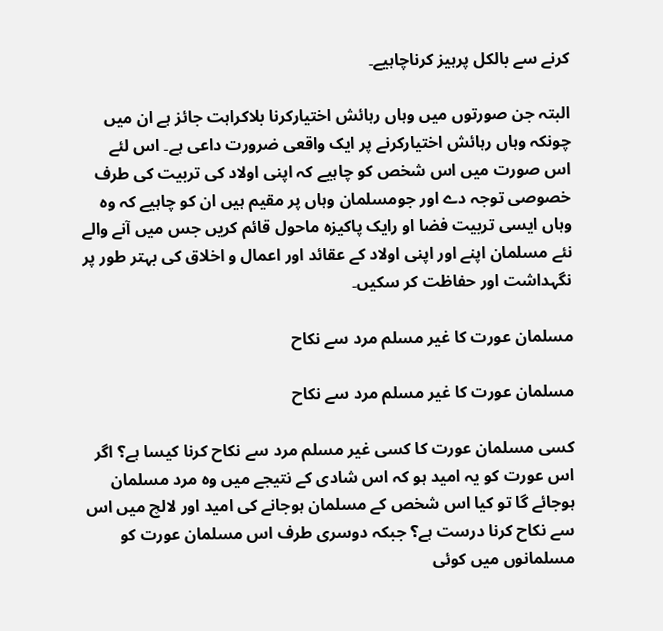کرنے سے بالکل پرہیز کرناچاہیے۔

البتہ جن صورتوں میں وہاں رہائش اختیارکرنا بلاکراہت جائز ہے ان میں چونکہ وہاں رہائش اختیارکرنے پر ایک واقعی ضرورت داعی ہے۔ اس لئے اس صورت میں اس شخص کو چاہیے کہ اپنی اولاد کی تربیت کی طرف خصوصی توجہ دے اور جومسلمان وہاں پر مقیم ہیں ان کو چاہیے کہ وہ وہاں ایسی تربیت فضا او رایک پاکیزہ ماحول قائم کریں جس میں آنے والے نئے مسلمان اپنے اور اپنی اولاد کے عقائد اور اعمال و اخلاق کی بہتر طور پر نگہداشت اور حفاظت کر سکیں۔

مسلمان عورت کا غیر مسلم مرد سے نکاح

مسلمان عورت کا غیر مسلم مرد سے نکاح

کسی مسلمان عورت کا کسی غیر مسلم مرد سے نکاح کرنا کیسا ہے؟ اگر اس عورت کو یہ امید ہو کہ اس شادی کے نتیجے میں وہ مرد مسلمان ہوجائے گا تو کیا اس شخص کے مسلمان ہوجانے کی امید اور لالچ میں اس سے نکاح کرنا درست ہے؟ جبکہ دوسری طرف اس مسلمان عورت کو مسلمانوں میں کوئی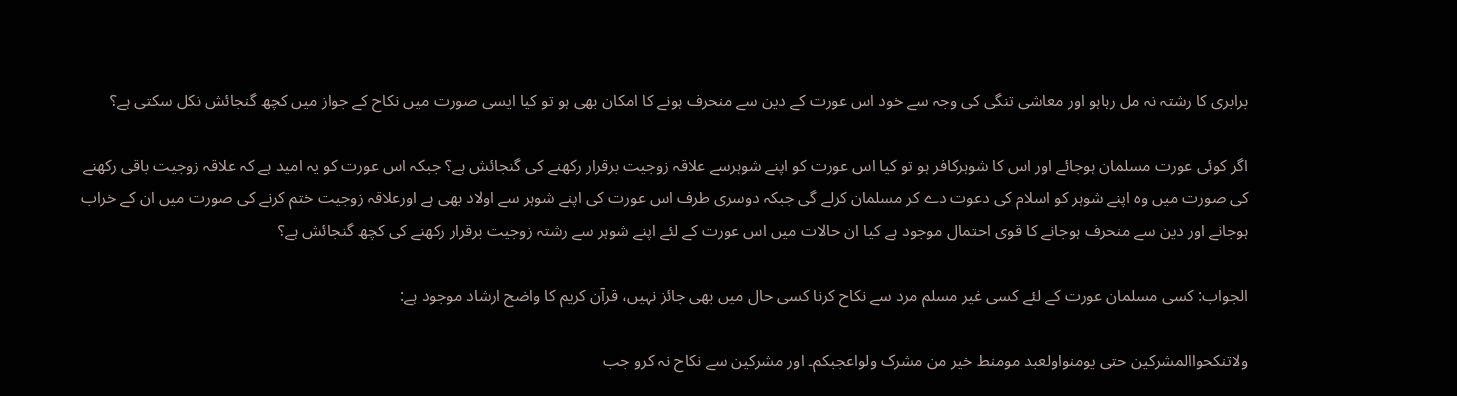برابری کا رشتہ نہ مل رہاہو اور معاشی تنگی کی وجہ سے خود اس عورت کے دین سے منحرف ہونے کا امکان بھی ہو تو کیا ایسی صورت میں نکاح کے جواز میں کچھ گنجائش نکل سکتی ہے؟

اگر کوئی عورت مسلمان ہوجائے اور اس کا شوہرکافر ہو تو کیا اس عورت کو اپنے شوہرسے علاقہ زوجیت برقرار رکھنے کی گنجائش ہے؟ جبکہ اس عورت کو یہ امید ہے کہ علاقہ زوجیت باقی رکھنے کی صورت میں وہ اپنے شوہر کو اسلام کی دعوت دے کر مسلمان کرلے گی جبکہ دوسری طرف اس عورت کی اپنے شوہر سے اولاد بھی ہے اورعلاقہ زوجیت ختم کرنے کی صورت میں ان کے خراب ہوجانے اور دین سے منحرف ہوجانے کا قوی احتمال موجود ہے کیا ان حالات میں اس عورت کے لئے اپنے شوہر سے رشتہ زوجیت برقرار رکھنے کی کچھ گنجائش ہے؟

الجواب: کسی مسلمان عورت کے لئے کسی غیر مسلم مرد سے نکاح کرنا کسی حال میں بھی جائز نہیں، قرآن کریم کا واضح ارشاد موجود ہے:

ولاتنکحواالمشرکین حتی یومنواولعبد مومنط خیر من مشرک ولواعجبکم۔ اور مشرکین سے نکاح نہ کرو جب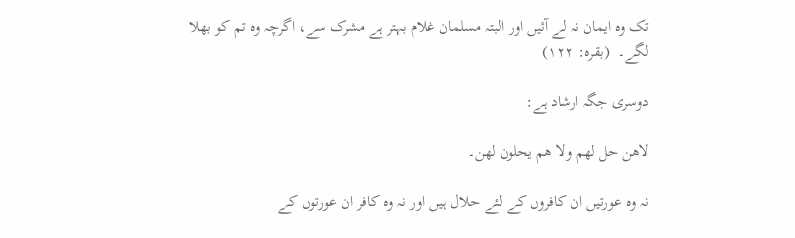تک وہ ایمان نہ لے آئیں اور البتہ مسلمان غلام بہتر ہے مشرک سے، اگرچہ وہ تم کو بھلا لگے۔  (بقرہ: ۱۲۲)

دوسری جگہ ارشاد ہے:

لاھن حل لھم ولا ھم یحلون لھن۔

نہ وہ عورتیں ان کافروں کے لئے حلال ہیں اور نہ وہ کافر ان عورتوں کے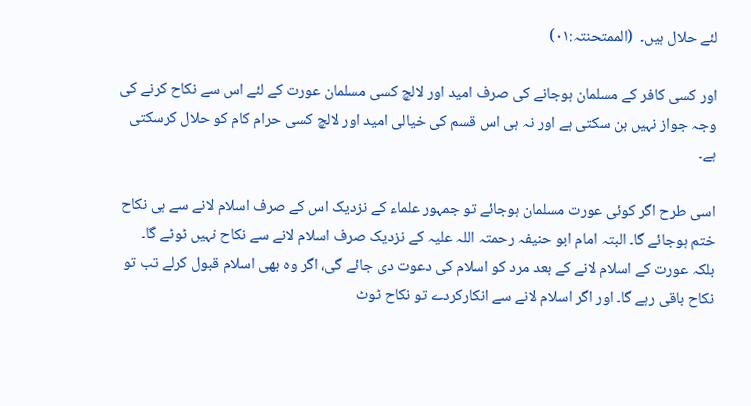لئے حلال ہیں۔  (الممتحنتہ:۰۱)

اور کسی کافر کے مسلمان ہوجانے کی صرف امید اور لالچ کسی مسلمان عورت کے لئے اس سے نکاح کرنے کی وجہ جواز نہیں بن سکتی ہے اور نہ ہی اس قسم کی خیالی امید اور لالچ کسی حرام کام کو حلال کرسکتی ہے۔

اسی طرح اگر کوئی عورت مسلمان ہوجائے تو جمہور علماء کے نزدیک اس کے صرف اسلام لانے سے ہی نکاح ختم ہوجائے گا۔ البتہ امام ابو حنیفہ رحمتہ اللہ علیہ کے نزدیک صرف اسلام لانے سے نکاح نہیں ٹوٹے گا۔ بلکہ عورت کے اسلام لانے کے بعد مرد کو اسلام کی دعوت دی جائے گی، اگر وہ بھی اسلام قبول کرلے تب تو نکاح باقی رہے گا۔ اور اگر اسلام لانے سے انکارکردے تو نکاح ٹوٹ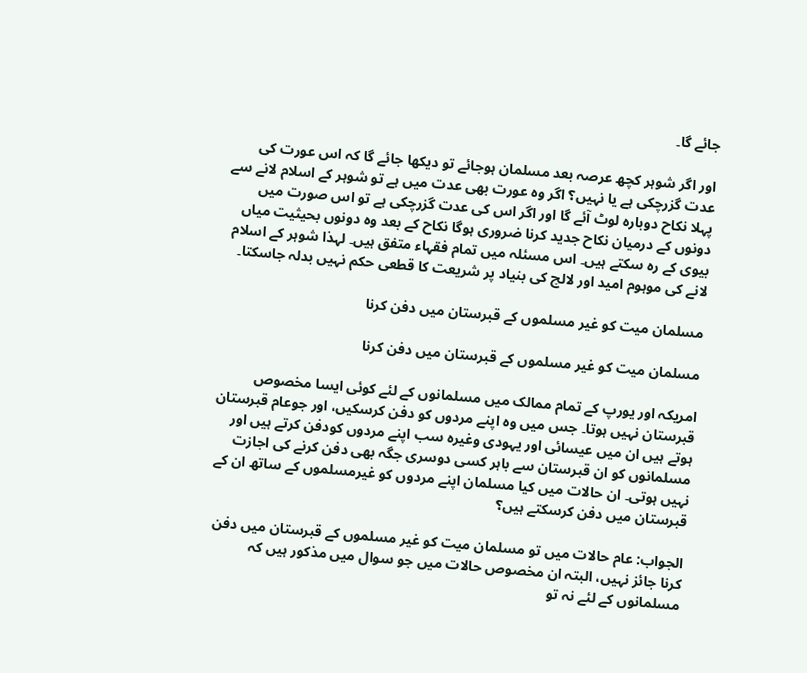جائے گا۔

اور اگر شوہر کچھ عرصہ بعد مسلمان ہوجائے تو دیکھا جائے گا کہ اس عورت کی عدت گزرچکی ہے یا نہیں؟ اگر وہ عورت بھی عدت میں ہے تو شوہر کے اسلام لانے سے پہلا نکاح دوبارہ لوٹ آئے گا اور اگر اس کی عدت گزرچکی ہے تو اس صورت میں دونوں کے درمیان نکاح جدید کرنا ضروری ہوگا نکاح کے بعد وہ دونوں بحیثیت میاں بیوی کے رہ سکتے ہیں۔ اس مسئلہ میں تمام فقہاء متفق ہیں۔ لہذا شوہر کے اسلام لانے کی موہوم امید اور لالچ کی بنیاد پر شریعت کا قطعی حکم نہیں بدلہ جاسکتا۔

مسلمان میت کو غیر مسلموں کے قبرستان میں دفن کرنا

مسلمان میت کو غیر مسلموں کے قبرستان میں دفن کرنا

امریکہ اور یورپ کے تمام ممالک میں مسلمانوں کے لئے کوئی ایسا مخصوص قبرستان نہیں ہوتا۔ جس میں وہ اپنے مردوں کو دفن کرسکیں، اور جوعام قبرستان ہوتے ہیں ان میں عیسائی اور یہودی وغیرہ سب اپنے مردوں کودفن کرتے ہیں اور مسلمانوں کو ان قبرستان سے باہر کسی دوسری جگہ بھی دفن کرنے کی اجازت نہیں ہوتی۔ ان حالات میں کیا مسلمان اپنے مردوں کو غیرمسلموں کے ساتھ ان کے قبرستان میں دفن کرسکتے ہیں؟

الجواب: عام حالات میں تو مسلمان میت کو غیر مسلموں کے قبرستان میں دفن کرنا جائز نہیں، البتہ ان مخصوص حالات میں جو سوال میں مذکور ہیں کہ مسلمانوں کے لئے نہ تو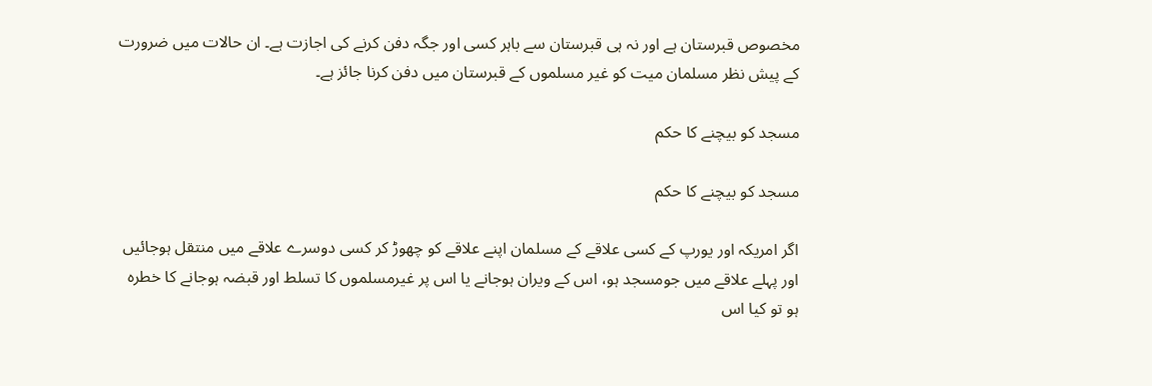مخصوص قبرستان ہے اور نہ ہی قبرستان سے باہر کسی اور جگہ دفن کرنے کی اجازت ہے۔ ان حالات میں ضرورت کے پیش نظر مسلمان میت کو غیر مسلموں کے قبرستان میں دفن کرنا جائز ہے۔

مسجد کو بیچنے کا حکم

مسجد کو بیچنے کا حکم

اگر امریکہ اور یورپ کے کسی علاقے کے مسلمان اپنے علاقے کو چھوڑ کر کسی دوسرے علاقے میں منتقل ہوجائیں اور پہلے علاقے میں جومسجد ہو، اس کے ویران ہوجانے یا اس پر غیرمسلموں کا تسلط اور قبضہ ہوجانے کا خطرہ ہو تو کیا اس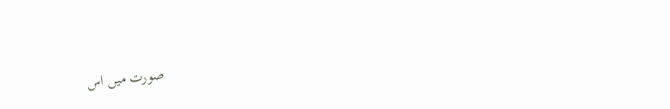صورت میں اس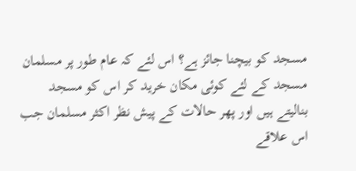مسجد کو بیچنا جائز ہے؟ اس لئے کہ عام طور پر مسلمان مسجد کے لئے کوئی مکان خرید کر اس کو مسجد بنالیتے ہیں اور پھر حالات کے پیش نظر اکثر مسلمان جب اس علاقے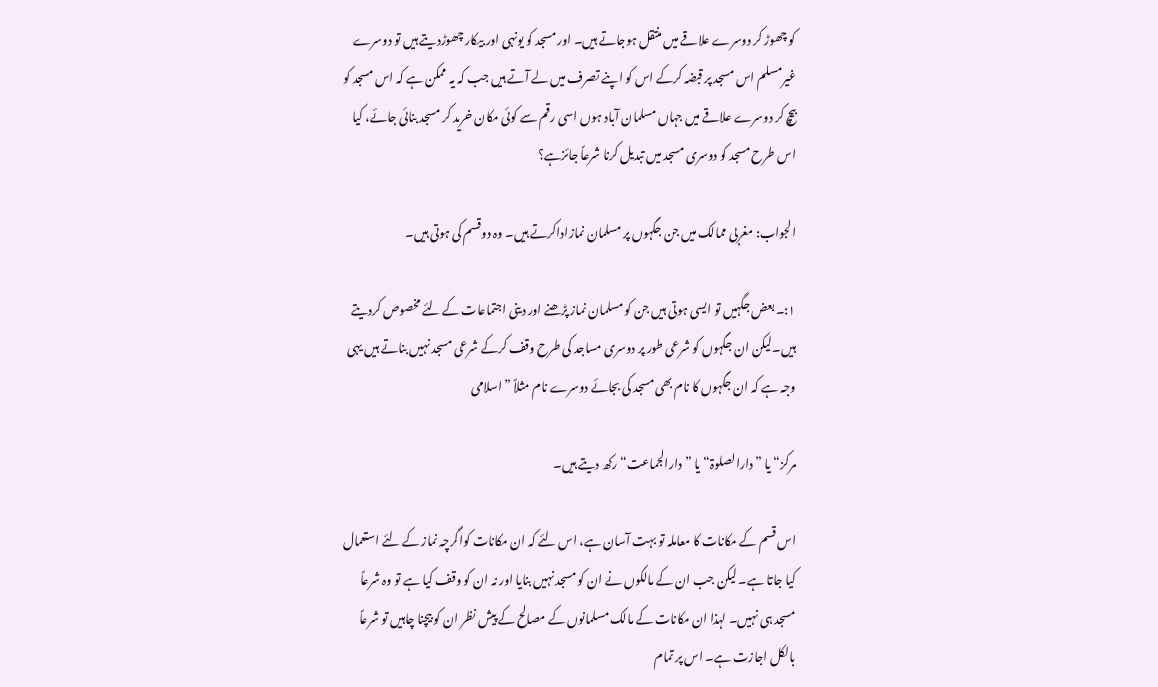کو چھوڑ کر دوسرے علاقے میں منتقل ہوجاتے ہیں۔ اور مسجد کو یونہی اور بیکار چھوڑدیتے ہیں تو دوسرے غیرمسلم اس مسجد پر قبضہ کرکے اس کو اپنے تصرف میں لے آتے ہیں جب کہ یہ ممکن ہے کہ اس مسجد کو بیچ کر دوسرے علاقے میں جہاں مسلمان آباد ہوں اسی رقم سے کوئی مکان خرید کر مسجد بنائی جائے، کیا اس طرح مسجد کو دوسری مسجد میں تبدیل کرنا شرعاً جائزہے؟

الجواب: مغربی ممالک میں جن جگہوں پر مسلمان نمازاداکرتے ہیں۔ وہ دوقسم کی ہوتی ہیں۔

۱:۔ بعض جگہیں تو ایسی ہوتی ہیں جن کو مسلمان نماز پڑھنے اور دینی اجتماعات کے لئے مخصوص کردیتے ہیں۔لیکن ان جگہوں کو شرعی طور پر دوسری مساجد کی طرح وقف کرکے شرعی مسجد نہیں بناتے ہیں یہی وجہ ہے کہ ان جگہوں کا نام بھی مسجد کی بجائے دوسرے نام مثلاً ”اسلامی

مرکز“ یا ”دارالصلوۃ“ یا ”دارالجماعت“ رکھ دیتے ہیں۔

اس قسم کے مکانات کا معاملہ تو بہت آسان ہے، اس لئے کہ ان مکانات کواگرچہ نماز کے لئے استعمال کیا جاتا ہے۔ لیکن جب ان کے مالکوں نے ان کو مسجد نہیں بنایا اور نہ ان کو وقف کیا ہے تو وہ شرعاً مسجد ہی نہیں۔ لہذا ان مکانات کے مالک مسلمانوں کے مصالح کے پیش نظر ان کو بیچنا چاہیں تو شرعاً بالکل اجازت ہے۔ اس پر تمام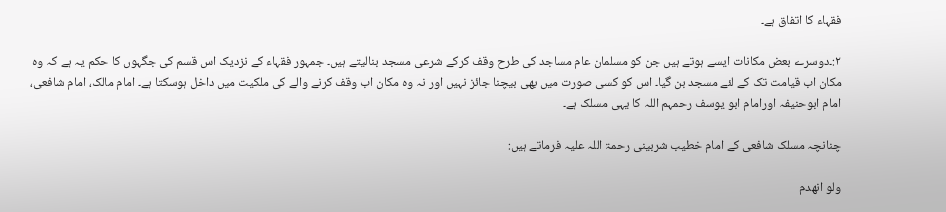فقہاء کا اتفاق ہے۔

۲:۔دوسرے بعض مکانات ایسے ہوتے ہیں جن کو مسلمان عام مساجد کی طرح وقف کرکے شرعی مسجد بنالیتے ہیں۔ جمہور فقہاء کے نزدیک اس قسم کی جگہوں کا حکم یہ ہے کہ وہ مکان اب قیامت تک کے لئے مسجد بن گیا۔ اس کو کسی صورت میں بھی بیچنا جائز نہیں اور نہ وہ مکان اب وقف کرنے والے کی ملکیت میں داخل ہوسکتا ہے۔ امام مالک، امام شافعی، امام ابوحنیفہ اورامام ابو یوسف رحمہم اللہ کا یہی مسلک ہے۔

چنانچہ مسلک شافعی کے امام خطیب شربینی رحمۃ اللہ علیہ فرماتے ہیں:

ولو انھدم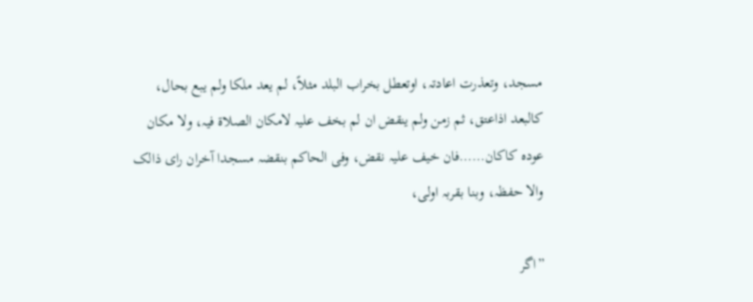مسجد، وتعذرت اعادتہ، اوتعطل بخراب البلد مثلاً، لم یعد ملکا ولم یبع بحال، کالبعد اذاعتق، ثم زمن ولم ینقض ان لم بخف علیہ لامکان الصلاۃ فیہ، ولا مکان عودہ کاکان……فان خیف علیہ نقض، وفی الحاکم بنقضہ مسجدا آخران رای ذالک والا حفظہ، وبنا بقربہ اولی،

”اگر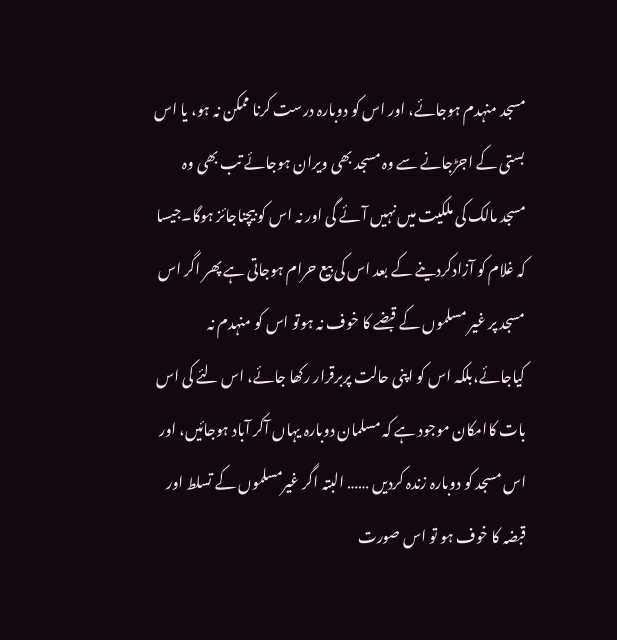مسجد منہدم ہوجائے، اور اس کو دوبارہ درست کرنا ممکن نہ ہو، یا اس بستی کے اجڑجانے سے وہ مسجد بھی ویران ہوجائے تب بھی وہ مسجد مالک کی ملکیت میں نہیں آئے گی اور نہ اس کو بیچناجائز ہوگا۔جیسا کہ غلام کو آزادکردینے کے بعد اس کی بیع حرام ہوجاتی ہے پھر اگر اس مسجد پر غیر مسلموں کے قبضے کا خوف نہ ہوتو اس کو منہدم نہ کیاجائے،بلکہ اس کو اپنی حالت پربرقرار رکھا جائے، اس لئے کی اس بات کاامکان موجود ہے کہ مسلمان دوبارہ یہاں آکر آباد ہوجائیں، اور اس مسجد کو دوبارہ زندہ کردیں …… البتہ اگر غیرمسلموں کے تسلط اور قبضہ کا خوف ہو تو اس صورت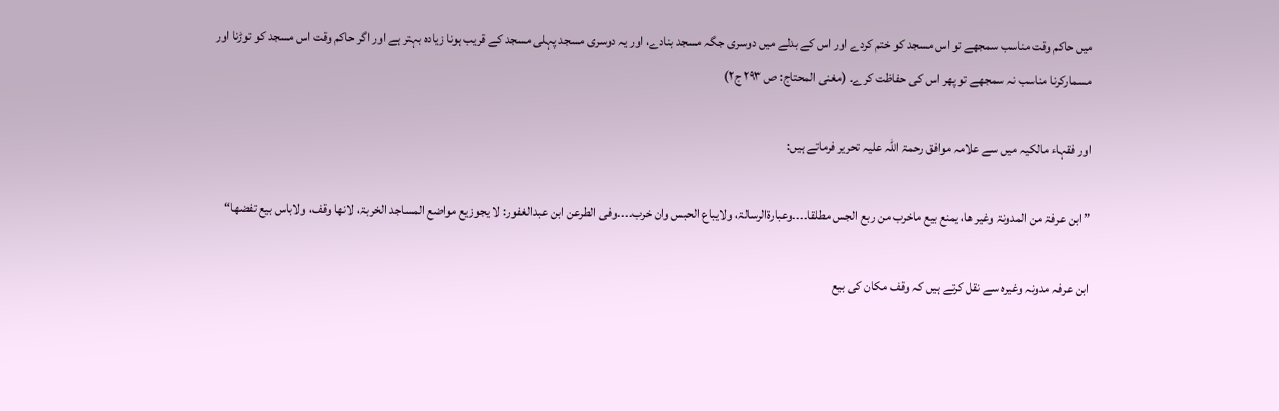میں حاکم وقت مناسب سمجھے تو اس مسجد کو ختم کردے اور اس کے بدلے میں دوسری جگہ مسجد بنادے، اور یہ دوسری مسجد پہلی مسجد کے قریب ہونا زیادہ بہتر ہے اور اگر حاکم وقت اس مسجد کو توڑنا اور مسمارکرنا مناسب نہ سمجھے تو پھر اس کی حفاظت کرے۔ (مغنی المحتاج: ص ۲۹۳ ج۲)

اور فقہاء مالکیہ میں سے علامہ موافق رحمۃ اللہ علیہ تحریر فرماتے ہیں:

”ابن عرفۃ من المدونۃ وغیر ھا، یمنع بیع ماخرب من ربع الجس مطلقا۔۔۔۔وعبارۃالرسالۃ، ولایباع الحبس وان خرب۔۔۔۔وفی الطرعن ابن عبدالغفور: لا یجوزیع مواضع المساجد الخربۃ، لانھا وقف، ولاباس بیع تفضھا“

ابن عرفہ مدونہ وغیرہ سے نقل کرتے ہیں کہ وقف مکان کی بیع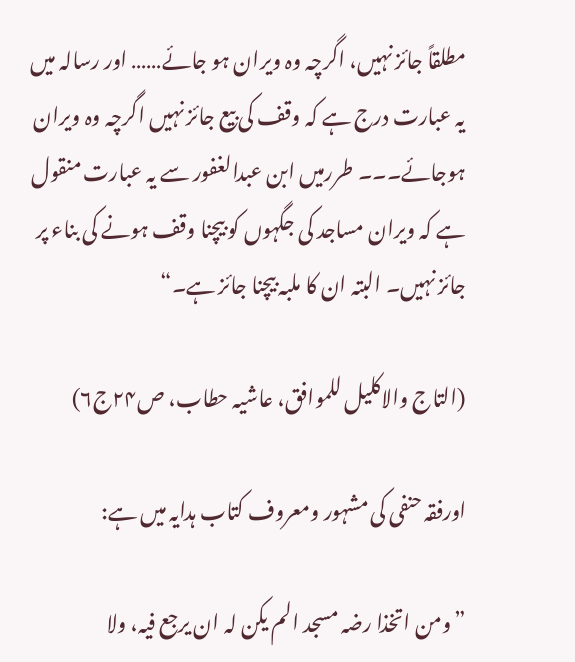مطلقاً جائز نہیں، اگرچہ وہ ویران ہو جائے…… اور رسالہ میں یہ عبارت درج ہے کہ وقف کی بیع جائز نہیں اگرچہ وہ ویران ہوجائے۔۔۔ طررمیں ابن عبدالغفور سے یہ عبارت منقول ہے کہ ویران مساجد کی جگہوں کو بیچنا وقف ہونے کی بناء پر جائز نہیں۔ البتہ ان کا ملبہ بیچنا جائز ہے۔“

(التاج والاکلیل للموافق، عاشیہ حطاب، ص۲۴ج۶)

اورفقہ حنفی کی مشہور ومعروف کتاب ہدایہ میں ہے:

”ومن اتخذا رضہ مسجد الم یکن لہ ان یرجع فیہ، ولا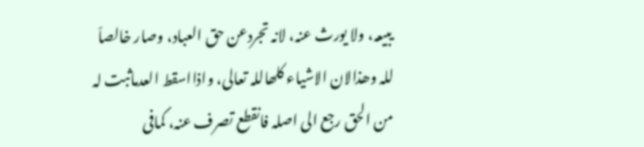یبیعہ، ولا یورث عنہ، لانہ تجردعن حق العباد، وصار خالصاّ للہ وھذالان الاشیاء کلھاللہ تعالی، واذااسقط العدماثبت لہ من الحق رجع الی اصلہ فانقطع تصرف عنہ، کمافی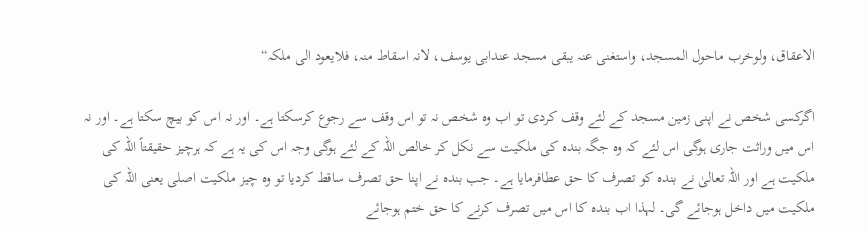الاعقاق، ولوخرب ماحول المسجد، واستغنی عنہ یبقی مسجد عندابی یوسف، لانہ اسقاط منہ، فلایعود الی ملکہ“

اگرکسی شخص نے اپنی زمین مسجد کے لئے وقف کردی تو اب وہ شخص نہ تو اس وقف سے رجوع کرسکتا ہے۔ اور نہ اس کو بیچ سکتا ہے۔ اور نہ اس میں وراثت جاری ہوگی اس لئے کہ وہ جگہ بندہ کی ملکیت سے نکل کر خالص اللہ کے لئے ہوگی وجہ اس کی یہ ہے کہ ہرچیز حقیقتاً اللہ کی ملکیت ہے اور اللہ تعالیٰ نے بندہ کو تصرف کا حق عطافرمایا ہے۔ جب بندہ نے اپنا حق تصرف ساقط کردیا تو وہ چیز ملکیت اصلی یعنی اللہ کی ملکیت میں داخل ہوجائے گی۔ لہذا اب بندہ کا اس میں تصرف کرنے کا حق ختم ہوجائے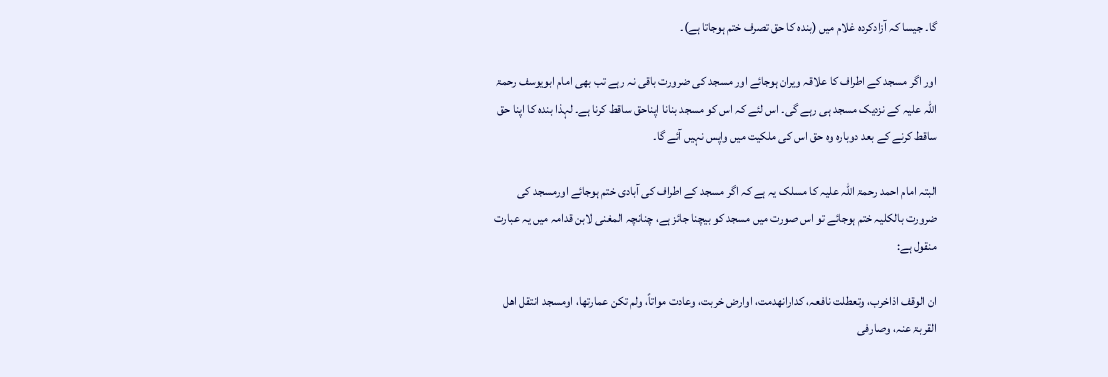گا۔ جیسا کہ آزادکردہ غلام میں (بندہ کا حق تصرف ختم ہوجاتا ہے)۔

اور اگر مسجد کے اطراف کا علاقہ ویران ہوجائے اور مسجد کی ضرورت باقی نہ رہے تب بھی امام ابویوسف رحمۃ اللہ علیہ کے نزدیک مسجد ہی رہے گی۔ اس لئے کہ اس کو مسجد بنانا اپناحق ساقط کرنا ہے۔ لہذا بندہ کا اپنا حق ساقط کرنے کے بعد دوبارہ وہ حق اس کی ملکیت میں واپس نہیں آئے گا۔

البتہ امام احمد رحمۃ اللہ علیہ کا مسلک یہ ہے کہ اگر مسجد کے اطراف کی آبادی ختم ہوجائے اورمسجد کی ضرورت بالکلیہ ختم ہوجائے تو اس صورت میں مسجد کو بیچنا جائز ہے، چنانچہ المغنی لابن قدامہ میں یہ عبارت منقول ہے:

ان الوقف اذاخرب، وتعطلت نافعہ، کدارانھدمت، اوارض خربت، وعادت مواتاً، ولم تکن عمارتھا، اومسجد انتقل اھل القربۃ عنہ، وصارفی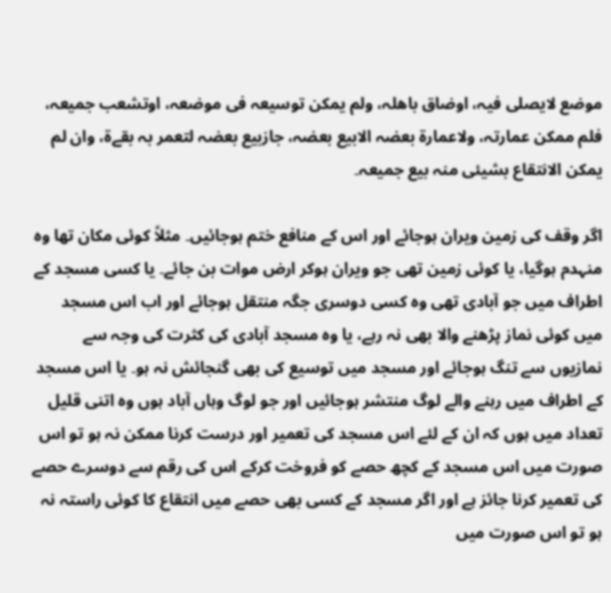موضع لایصلی فیہ، اوضاق باھلہ، ولم یمکن توسیعہ فی موضعہ، اوتشعب جمیعہ، فلم ممکن عمارتہ، ولاعمارۃ بعضہ الابیع بعضہ، جازبیع بعضہ لتعمر بہ بقےۃ، وان لم یمکن الانتقاع بشیئی منہ بیع جمیعہ۔

اگر وقف کی زمین ویران ہوجائے اور اس کے منافع ختم ہوجائیں۔ مثلاً کوئی مکان تھا وہ منہدم ہوگیا، یا کوئی زمین تھی جو ویران ہوکر ارض موات بن جائے۔ یا کسی مسجد کے اطراف میں جو آبادی تھی وہ کسی دوسری جگہ منتقل ہوجائے اور اب اس مسجد میں کوئی نماز پڑھنے والا بھی نہ رہے، یا وہ مسجد آبادی کی کثرت کی وجہ سے نمازیوں سے تنگ ہوجائے اور مسجد میں توسیع کی بھی گنجائش نہ ہو۔ یا اس مسجد کے اطراف میں رہنے والے لوگ منتشر ہوجائیں اور جو لوگ وہاں آباد ہوں وہ اتنی قلیل تعداد میں ہوں کہ ان کے لئے اس مسجد کی تعمیر اور درست کرنا ممکن نہ ہو تو اس صورت میں اس مسجد کے کچھ حصے کو فروخت کرکے اس کی رقم سے دوسرے حصے کی تعمیر کرنا جائز ہے اور اگر مسجد کے کسی بھی حصے میں انتقاع کا کوئی راستہ نہ ہو تو اس صورت میں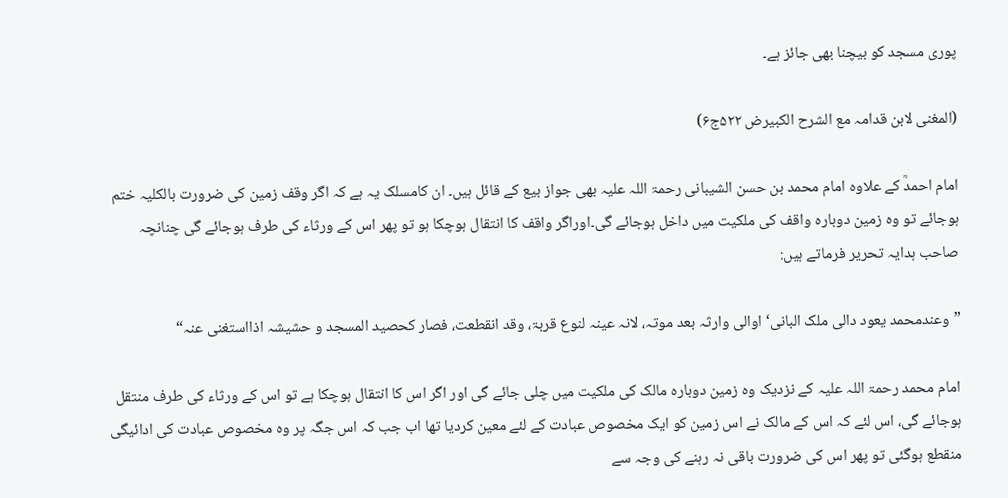پوری مسجد کو بیچنا بھی جائز ہے۔

(المغنی لابن قدامہ مع الشرح الکبیرض ۵۲۲ج۶)

امام احمدؒ کے علاوہ امام محمد بن حسن الشیبانی رحمۃ اللہ علیہ بھی جواز بیع کے قائل ہیں۔ ان کامسلک یہ ہے کہ اگر وقف زمین کی ضرورت بالکلیہ ختم ہوجائے تو وہ زمین دوبارہ واقف کی ملکیت میں داخل ہوجائے گی۔اوراگر واقف کا انتقال ہوچکا ہو تو پھر اس کے ورثاء کی طرف ہوجائے گی چنانچہ صاحب ہدایہ تحریر فرماتے ہیں:

”وعندمحمد یعود دالی ملک البانی‘ اوالی وارثہ بعد موتہ، لانہ عینہ لنوع قربۃ، وقد انقطعت، فصار کحصید المسجد و حشیشہ اذااستغنی عنہ“

امام محمد رحمۃ اللہ علیہ کے نزدیک وہ زمین دوبارہ مالک کی ملکیت میں چلی جائے گی اور اگر اس کا انتقال ہوچکا ہے تو اس کے ورثاء کی طرف منتقل ہوجائے گی، اس لئے کہ اس کے مالک نے اس زمین کو ایک مخصوص عبادت کے لئے معین کردیا تھا اب جب کہ اس جگہ پر وہ مخصوص عبادت کی ادائیگی منقطع ہوگئی تو پھر اس کی ضرورت باقی نہ رہنے کی وجہ سے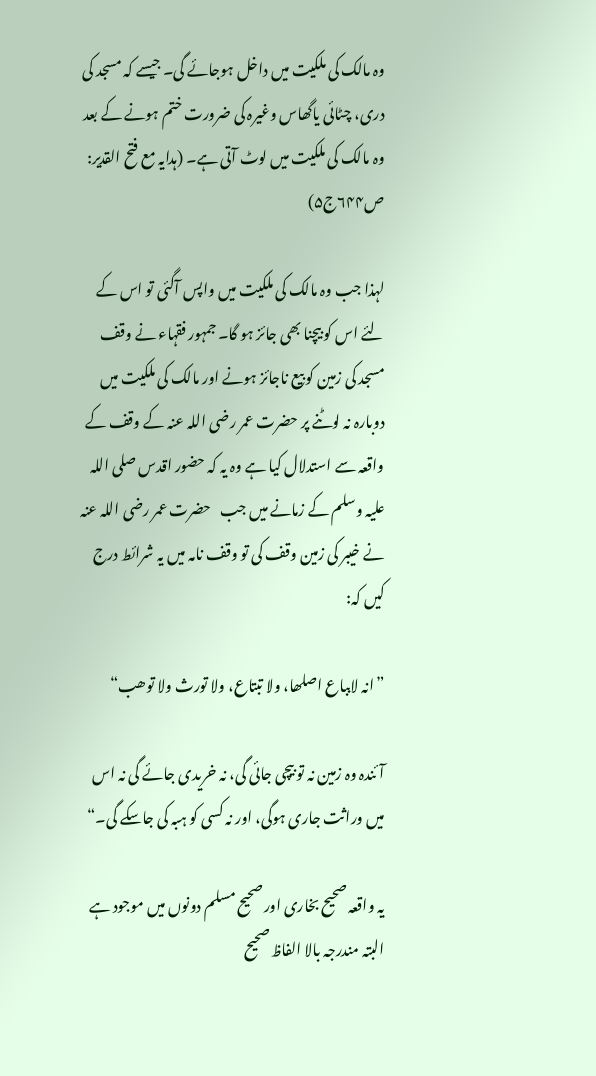وہ مالک کی ملکیت میں داخل ہوجائے گی۔ جیسے کہ مسجد کی دری، چٹائی یاگھاس وغیرہ کی ضرورت ختم ہونے کے بعد وہ مالک کی ملکیت میں لوٹ آتی ہے۔ (ہدایہ مع فتح القدیر: ص۶۴۴ج۵)

لہذا جب وہ مالک کی ملکیت میں واپس آگئی تو اس کے لئے اس کو بیچنا بھی جائز ہو گا۔ جمہور فقہاء نے وقف مسجد کی زمین کو بیع ناجائز ہونے اور مالک کی ملکیت میں دوبارہ نہ لوٹنے پر حضرت عمر رضی اللہ عنہ کے وقف کے واقعہ سے استدلال کیا ہے وہ یہ کہ حضور اقدس صلی اللہ علیہ وسلم کے زمانے میں جب   حضرت عمر رضی اللہ عنہ نے خیبر کی زمین وقف کی تو وقف نامہ میں یہ شرائط درج کیں کہ:

”انہ لابباع اصلھا، ولا تبتاع، ولا تورث ولا توھب“

آئندہ وہ زمین نہ تو بیچی جائی گی، نہ خریدی جائے گی نہ اس میں وراثت جاری ہوگی، اور نہ کسی کو ہبہ کی جاسکے گی۔“

یہ واقعہ صحیح بخاری اور صحیح مسلم دونوں میں موجود ہے البتہ مندرجہ بالا الفاظ صحیح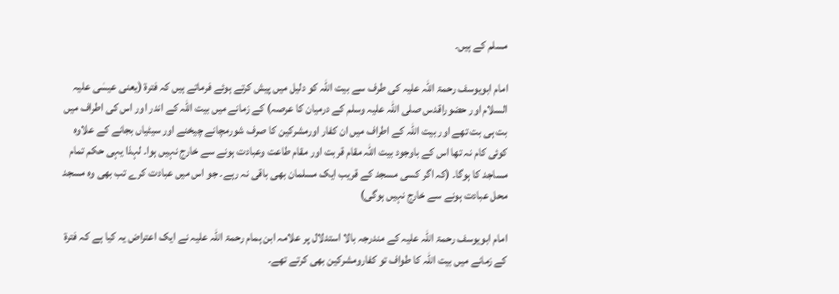مسلم کے ہیں۔

امام ابویوسف رحمۃ اللہ علیہ کی طرف سے بیت اللہ کو دلیل میں پیش کرتے ہوئے فرماتے ہیں کہ فترۃ (یعنی عیسٰی علیہ السلام اور حضوراقدس صلی اللہ علیہ وسلم کے درمیان کا عرصہ) کے زمانے میں بیت اللہ کے اندر اور اس کی اطراف میں بت ہی بت تھے اور بیت اللہ کے اطراف میں ان کفار اورمشرکین کا صرف شورمچانے چیخنے اور سیٹیاں بجانے کے علاوہ کوئی کام نہ تھا اس کے باوجود بیت اللہ مقام قربت اور مقام طاعت وعبادت ہونے سے خارج نہیں ہوا۔ لہذا یہی حکم تمام مساجد کا ہوگا۔ (کہ اگر کسی مسجد کے قریب ایک مسلمان بھی باقی نہ رہے۔ جو اس میں عبادت کرے تب بھی وہ مسجد محل عبادت ہونے سے خارج نہیں ہوگی)

امام ابویوسف رحمۃ اللہ علیہ کے مندرجہ بالا استدلال پر علامہ ابن ہمام رحمۃ اللہ علیہ نے ایک اعتراض یہ کیا ہے کہ فترۃ کے زمانے میں بیت اللہ کا طواف تو کفارومشرکین بھی کرتے تھے۔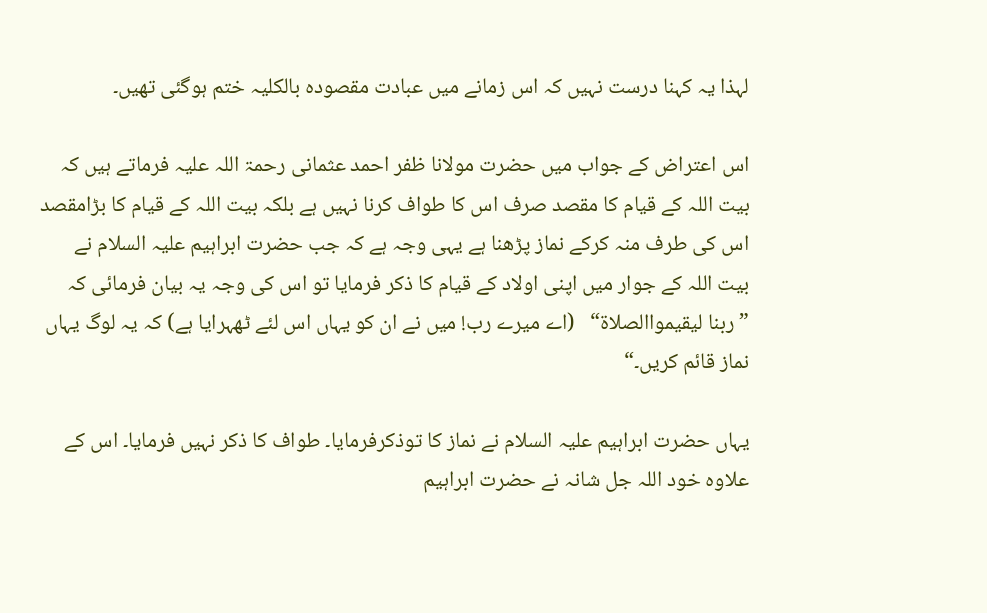لہذا یہ کہنا درست نہیں کہ اس زمانے میں عبادت مقصودہ بالکلیہ ختم ہوگئی تھیں۔

اس اعتراض کے جواب میں حضرت مولانا ظفر احمد عثمانی رحمۃ اللہ علیہ فرماتے ہیں کہ بیت اللہ کے قیام کا مقصد صرف اس کا طواف کرنا نہیں ہے بلکہ بیت اللہ کے قیام کا بڑامقصد اس کی طرف منہ کرکے نماز پڑھنا ہے یہی وجہ ہے کہ جب حضرت ابراہیم علیہ السلام نے بیت اللہ کے جوار میں اپنی اولاد کے قیام کا ذکر فرمایا تو اس کی وجہ یہ بیان فرمائی کہ   ”ربنا لیقیمواالصلاۃ“   (اے میرے رب! میں نے ان کو یہاں اس لئے ٹھہرایا ہے) کہ یہ لوگ یہاں نماز قائم کریں۔“

یہاں حضرت ابراہیم علیہ السلام نے نماز کا توذکرفرمایا۔ طواف کا ذکر نہیں فرمایا۔ اس کے علاوہ خود اللہ جل شانہ نے حضرت ابراہیم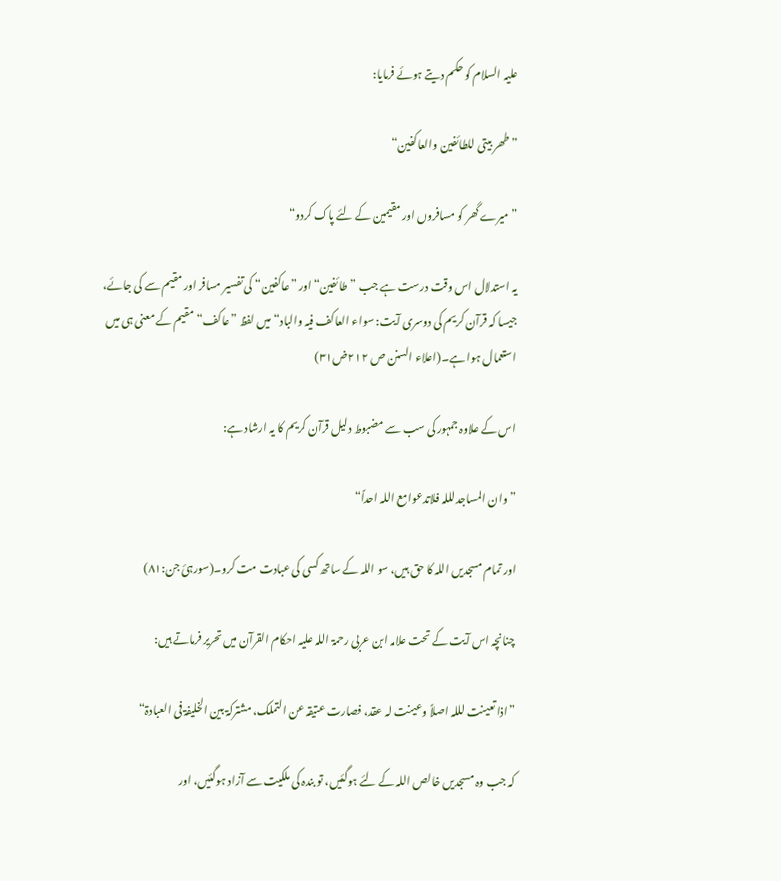علیہ السلام کو حکم دیتے ہوئے فرمایا:

”طھر بیتی للطائفین والعاکفین“

”میرے گھر کو مسافروں اور مقیمین کے لئے پاک کردو“

یہ استدلال اس وقت درست ہے جب ”طائفین“ اور ”عاکفین“ کی تفسیر مسافر اور مقیم سے کی جائے، جیسا کہ قرآن کریم کی دوسری آیت: سواء العاکف فیہ والباد“ میں لفظ ”عاکف“ مقیم کے معنی ہی میں استعمال ہوا ہے۔(اعلاء السنن ص ۲۱۲ض۳۱)

اس کے علاوہ جمہور کی سب سے مضبوط دلیل قرآن کریم کا یہ ارشاد ہے:

”وان المساجدلللہ فلاتدعوامع اللہ احداً“

اور تمام مسجدیں اللہ کا حق ہیں، سو اللہ کے ساتھ کسی کی عبادت مت کرو۔(سورہئ جن:۸۱)

چنانچہ اس آیت کے تحت علامہ ابن عربی رحمۃ اللہ علیہ احکام القرآن میں تحریر فرماتے ہیں:

”اذا تعینت لللہ اصلاً وعینت لہ عقد، فصارت عتیقہ عن التملک، مشترکۃ بین الخلیفۃ فی العبادۃ“

کہ جب وہ مسجدیں خالص اللہ کے لئے ہوگئیں، تو بندہ کی ملکیت سے آزاد ہوگئیں، اور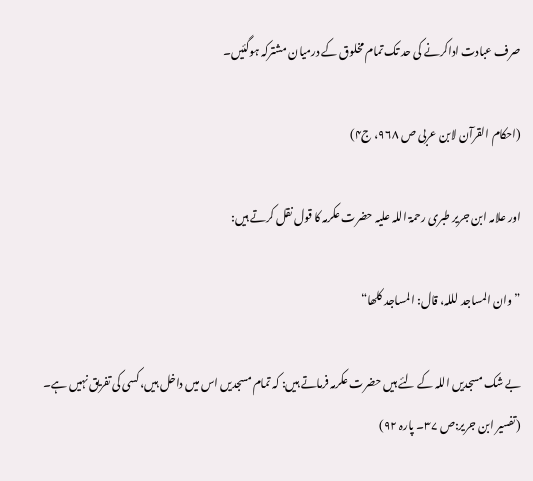صرف عبادت اداکرنے کی حد تک تمام مخلوق کے درمیان مشترکہ ہوگئیں۔

(احکام القرآن لابن عربی ص ۹۶۸، ج۴)

اور علامہ ابن جریر طبری رحمۃ اللہ علیہ حضرت عکرمہ کا قول نقل کرتے ہیں:

”وان المساجد لللہ، قال: المساجد کلھا“

بے شک مسجدیں اللہ کے لئے ہیں حضرت عکرمہ فرماتے ہیں: کہ تمام مسجدیں اس میں داخل ہیں، کسی کی تفریق نہیں ہے۔ (تفسیر ابن جریر:ص ۳۷۔ پارہ ۹۲)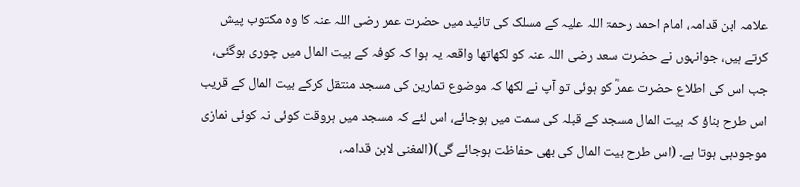علامہ ابن قدامہ، امام احمد رحمۃ اللہ علیہ کے مسلک کی تائید میں حضرت عمر رضی اللہ عنہ کا وہ مکتوب پیش کرتے ہیں، جوانہوں نے حضرت سعد رضی اللہ عنہ کو لکھاتھا واقعہ یہ ہوا کہ کوفہ کے بیت المال میں چوری ہوگئی، جب اس کی اطلاع حضرت عمرؓ کو ہوئی تو آپ نے لکھا کہ موضوع تمارین کی مسجد منتقل کرکے بیت المال کے قریب اس طرح بناؤ کہ بیت المال مسجد کے قبلہ کی سمت میں ہوجائے، اس لئے کہ مسجد میں ہروقت کوئی نہ کوئی نمازی موجودہی ہوتا ہے۔ (اس طرح بیت المال کی بھی حفاظت ہوجائے گی)(المغنی لابن قدامہ،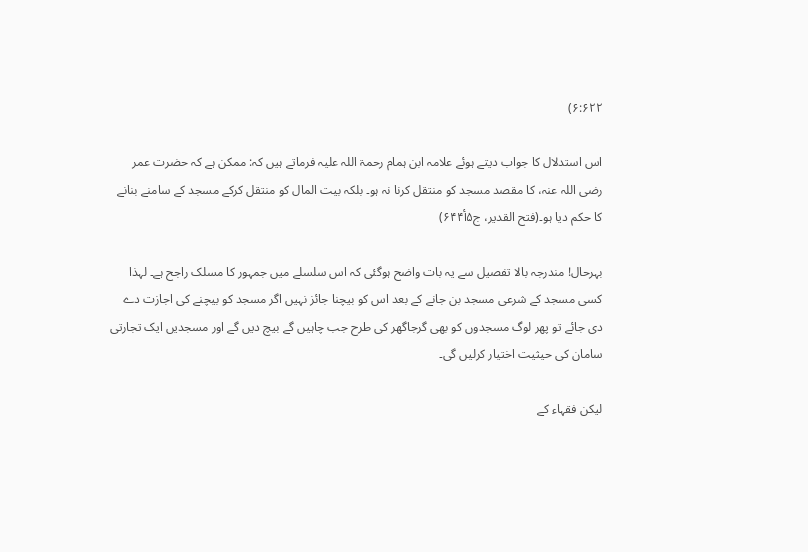۶:۶۲۲)

اس استدلال کا جواب دیتے ہوئے علامہ ابن ہمام رحمۃ اللہ علیہ فرماتے ہیں کہ: ممکن ہے کہ حضرت عمر رضی اللہ عنہ، کا مقصد مسجد کو منتقل کرنا نہ ہو۔ بلکہ بیت المال کو منتقل کرکے مسجد کے سامنے بنانے کا حکم دیا ہو۔(فتح القدیر، ج۵أ۶۴۴)

بہرحال! مندرجہ بالا تفصیل سے یہ بات واضح ہوگئی کہ اس سلسلے میں جمہور کا مسلک راجح ہے۔ لہذا کسی مسجد کے شرعی مسجد بن جانے کے بعد اس کو بیچنا جائز نہیں اگر مسجد کو بیچنے کی اجازت دے دی جائے تو پھر لوگ مسجدوں کو بھی گرجاگھر کی طرح جب چاہیں گے بیچ دیں گے اور مسجدیں ایک تجارتی سامان کی حیثیت اختیار کرلیں گی۔

لیکن فقہاء کے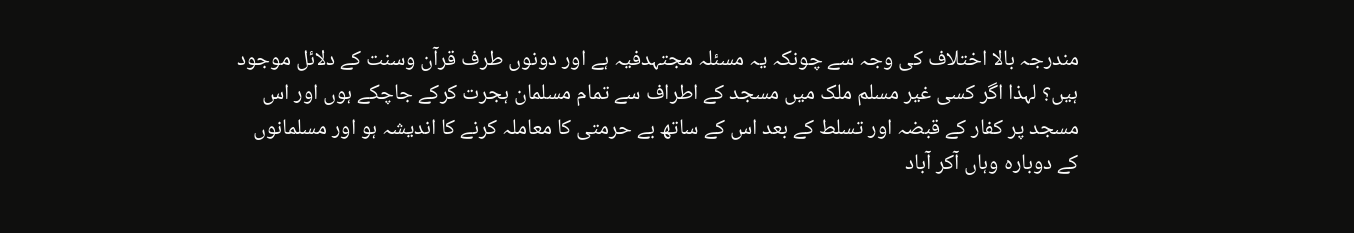مندرجہ بالا اختلاف کی وجہ سے چونکہ یہ مسئلہ مجتہدفیہ ہے اور دونوں طرف قرآن وسنت کے دلائل موجود ہیں؟ لہذا اگر کسی غیر مسلم ملک میں مسجد کے اطراف سے تمام مسلمان ہجرت کرکے جاچکے ہوں اور اس مسجد پر کفار کے قبضہ اور تسلط کے بعد اس کے ساتھ بے حرمتی کا معاملہ کرنے کا اندیشہ ہو اور مسلمانوں کے دوبارہ وہاں آکر آباد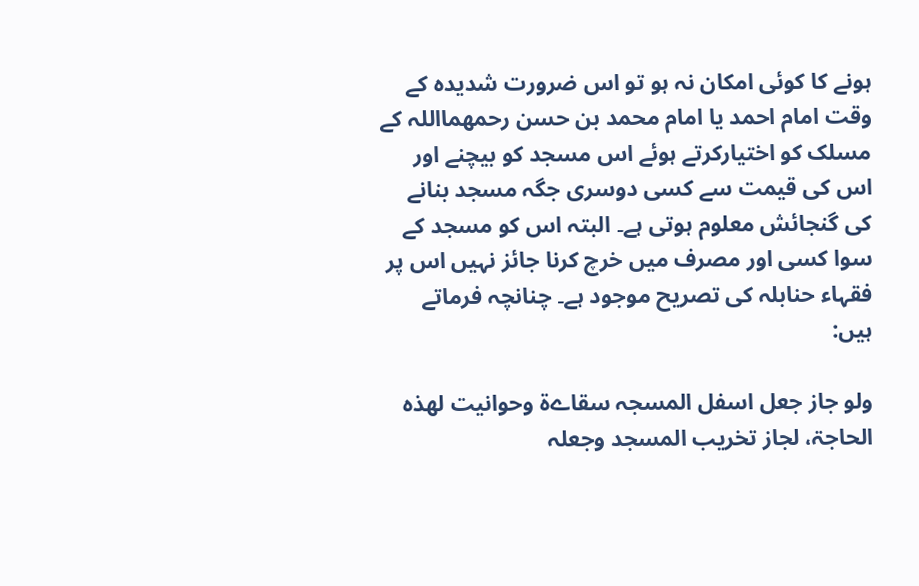ہونے کا کوئی امکان نہ ہو تو اس ضرورت شدیدہ کے وقت امام احمد یا امام محمد بن حسن رحمھمااللہ کے مسلک کو اختیارکرتے ہوئے اس مسجد کو بیچنے اور اس کی قیمت سے کسی دوسری جگہ مسجد بنانے کی گنجائش معلوم ہوتی ہے۔ البتہ اس کو مسجد کے سوا کسی اور مصرف میں خرچ کرنا جائز نہیں اس پر فقہاء حنابلہ کی تصریح موجود ہے۔ چنانچہ فرماتے ہیں:

ولو جاز جعل اسفل المسجہ سقاےۃ وحوانیت لھذہ الحاجۃ، لجاز تخریب المسجد وجعلہ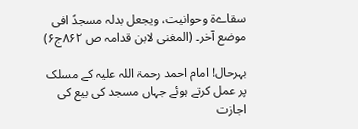سقاےۃ وحوانیت، ویجعل بدلہ مسجدً افی موضع آخر۔ (المغنی لابن قدامہ ص ۸۶۲ج۶)

بہرحال! امام احمد رحمۃ اللہ علیہ کے مسلک پر عمل کرتے ہوئے جہاں مسجد کی بیع کی اجازت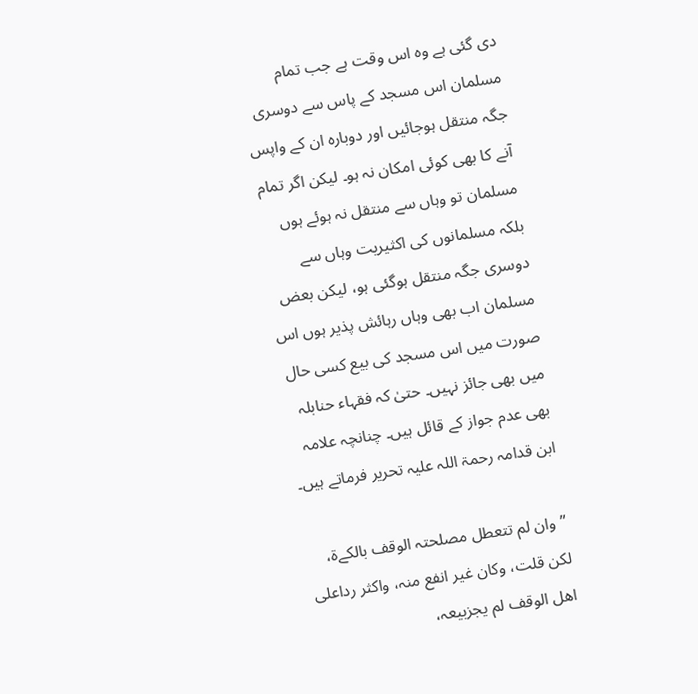دی گئی ہے وہ اس وقت ہے جب تمام مسلمان اس مسجد کے پاس سے دوسری جگہ منتقل ہوجائیں اور دوبارہ ان کے واپس آنے کا بھی کوئی امکان نہ ہو۔ لیکن اگر تمام مسلمان تو وہاں سے منتقل نہ ہوئے ہوں بلکہ مسلمانوں کی اکثیریت وہاں سے دوسری جگہ منتقل ہوگئی ہو، لیکن بعض مسلمان اب بھی وہاں رہائش پذیر ہوں اس  صورت میں اس مسجد کی بیع کسی حال میں بھی جائز نہیں۔ حتیٰ کہ فقہاء حنابلہ بھی عدم جواز کے قائل ہیں۔ چنانچہ علامہ ابن قدامہ رحمۃ اللہ علیہ تحریر فرماتے ہیں۔

”وان لم تتعطل مصلحتہ الوقف بالکےۃ، لکن قلت، وکان غیر انفع منہ، واکثر رداعلی اھل الوقف لم یجزبیعہ،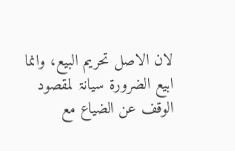لان الاصل تحریم البیع، وانما ابیع الضرورۃ سیانۃ لمقصود الوقف عن الضیاع مع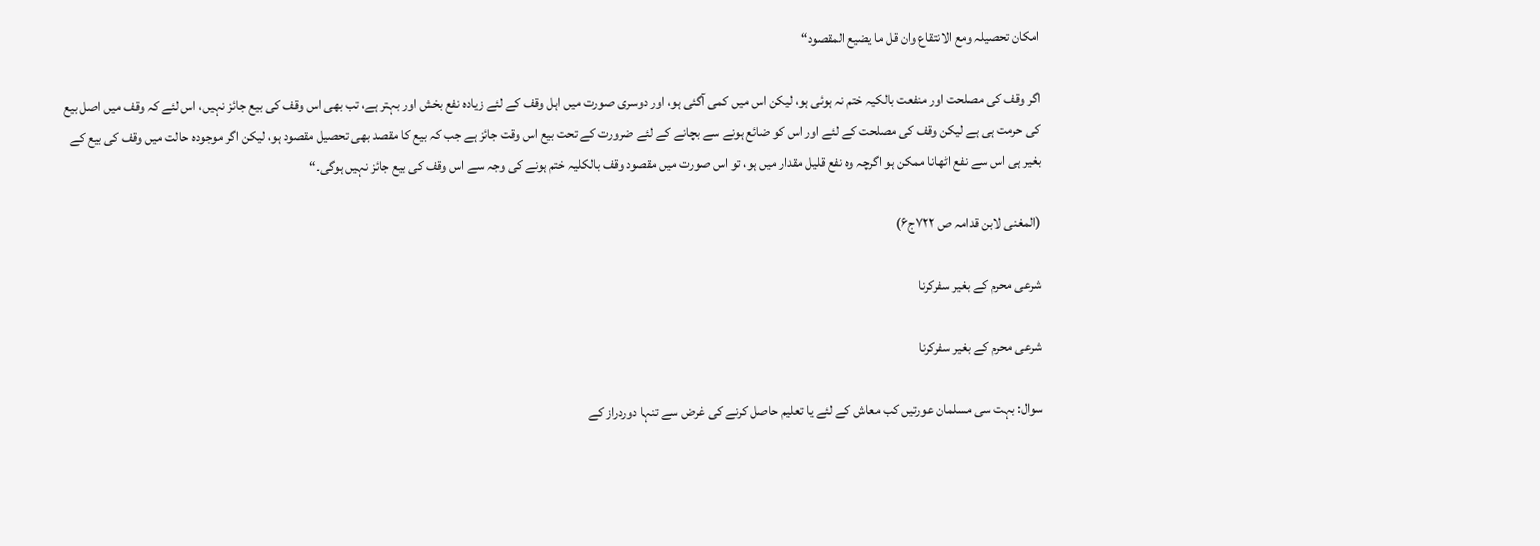امکان تحصیلہ ومع الانتقاع وان قل ما یضیع المقصود“

اگر وقف کی مصلحت اور منفعت بالکیہ ختم نہ ہوئی ہو، لیکن اس میں کمی آگئی ہو، اور دوسری صورت میں اہل وقف کے لئے زیادہ نفع بخش اور بہتر ہے، تب بھی اس وقف کی بیع جائز نہیں، اس لئے کہ وقف میں اصل بیع کی حرمت ہی ہے لیکن وقف کی مصلحت کے لئے اور اس کو ضائع ہونے سے بچانے کے لئے ضرورت کے تحت بیع اس وقت جائز ہے جب کہ بیع کا مقصد بھی تحصیل مقصود ہو، لیکن اگر موجودہ حالت میں وقف کی بیع کے بغیر ہی اس سے نفع اٹھانا ممکن ہو اگرچہ وہ نفع قلیل مقدار میں ہو، تو اس صورت میں مقصود وقف بالکلیہ ختم ہونے کی وجہ سے اس وقف کی بیع جائز نہیں ہوگی۔“

(المغنی لابن قدامہ ص ۷۲۲ج۶)

شرعی محرم کے بغیر سفرکرنا

شرعی محرم کے بغیر سفرکرنا

سوال: بہت سی مسلمان عورتیں کب معاش کے لئے یا تعلیم حاصل کرنے کی غرض سے تنہا دوردراز کے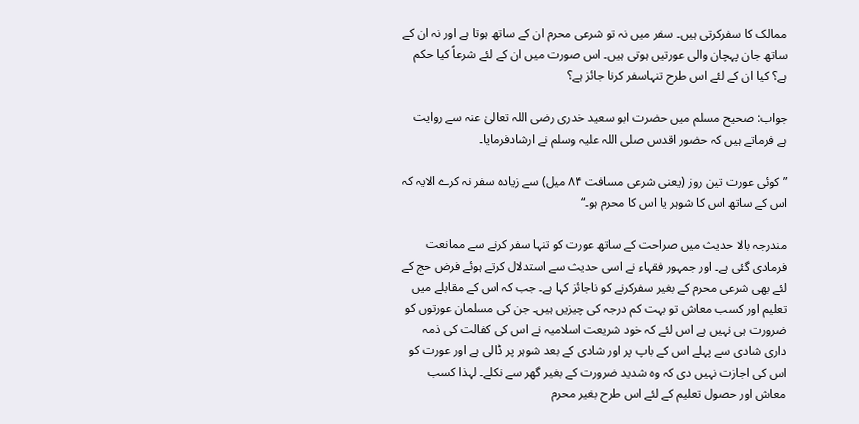ممالک کا سفرکرتی ہیں۔ سفر میں نہ تو شرعی محرم ان کے ساتھ ہوتا ہے اور نہ ان کے ساتھ جان پہچان والی عورتیں ہوتی ہیں۔ اس صورت میں ان کے لئے شرعاً کیا حکم ہے؟ کیا ان کے لئے اس طرح تنہاسفر کرنا جائز ہے؟

جواب: صحیح مسلم میں حضرت ابو سعید خدری رضی اللہ تعالیٰ عنہ سے روایت ہے فرماتے ہیں کہ حضور اقدس صلی اللہ علیہ وسلم نے ارشادفرمایا۔

”کوئی عورت تین روز (یعنی شرعی مسافت ۸۴ میل) سے زیادہ سفر نہ کرے الایہ کہ اس کے ساتھ اس کا شوہر یا اس کا محرم ہو۔“

مندرجہ بالا حدیث میں صراحت کے ساتھ عورت کو تنہا سفر کرنے سے ممانعت فرمادی گئی ہے۔ اور جمہور فقہاء نے اسی حدیث سے استدلال کرتے ہوئے فرض حج کے لئے بھی شرعی محرم کے بغیر سفرکرنے کو ناجائز کہا ہے۔ جب کہ اس کے مقابلے میں تعلیم اور کسب معاش تو بہت کم درجہ کی چیزیں ہیں۔ جن کی مسلمان عورتوں کو ضرورت ہی نہیں ہے اس لئے کہ خود شریعت اسلامیہ نے اس کی کفالت کی ذمہ داری شادی سے پہلے اس کے باپ پر اور شادی کے بعد شوہر پر ڈالی ہے اور عورت کو اس کی اجازت نہیں دی کہ وہ شدید ضرورت کے بغیر گھر سے نکلے۔ لہذا کسب معاش اور حصول تعلیم کے لئے اس طرح بغیر محرم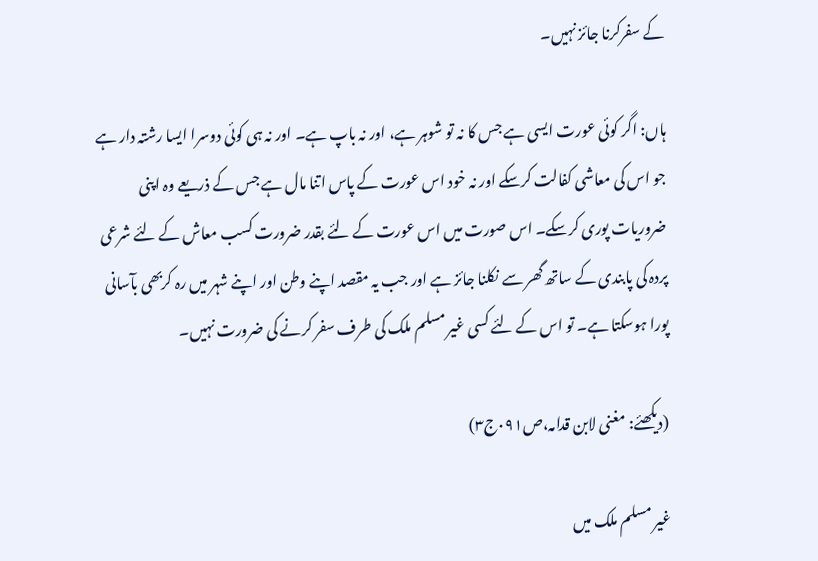کے سفرکرنا جائز نہیں۔

ہاں: اگر کوئی عورت ایسی ہے جس کا نہ تو شوہر ہے، اور نہ باپ ہے۔ اور نہ ہی کوئی دوسرا ایسا رشتہ دار ہے جو اس کی معاشی کفالت کرسکے اور نہ خود اس عورت کے پاس اتنا مال ہے جس کے ذریعے وہ اپنی ضروریات پوری کرسکے۔ اس صورت میں اس عورت کے لئے بقدر ضرورت کسب معاش کے لئے شرعی پردہ کی پابندی کے ساتھ گھر سے نکلنا جائز ہے اور جب یہ مقصد اپنے وطن اور اپنے شہر میں رہ کربھی بآسانی پورا ہوسکتا ہے۔ تو اس کے لئے کسی غیر مسلم ملک کی طرف سفر کرنے کی ضرورت نہیں۔

(دیکھئے: مغنی لابن قدامہ،ص۰۹۱ج۳)

غیر مسلم ملک میں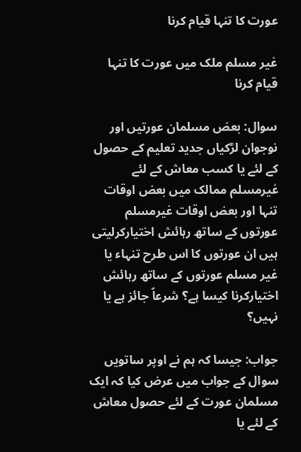عورت کا تنہا قیام کرنا

غیر مسلم ملک میں عورت کا تنہا قیام کرنا

سوال: بعض مسلمان عورتیں اور نوجوان لڑکیاں جدید تعلیم کے حصول کے لئے یا کسب معاش کے لئے غیرمسلم ممالک میں بعض اوقات تنہا اور بعض اوقات غیرمسلم عورتوں کے ساتھ رہائش اختیارکرلیتی ہیں ان عورتوں کا اس طرح تنہاء یا غیر مسلم عورتوں کے ساتھ رہائش اختیارکرنا کیسا ہے؟ شرعاً جائز ہے یا نہیں؟

جواب: جیسا کہ ہم نے اوپر ساتویں سوال کے جواب میں عرض کیا کہ ایک مسلمان عورت کے لئے حصول معاش کے لئے یا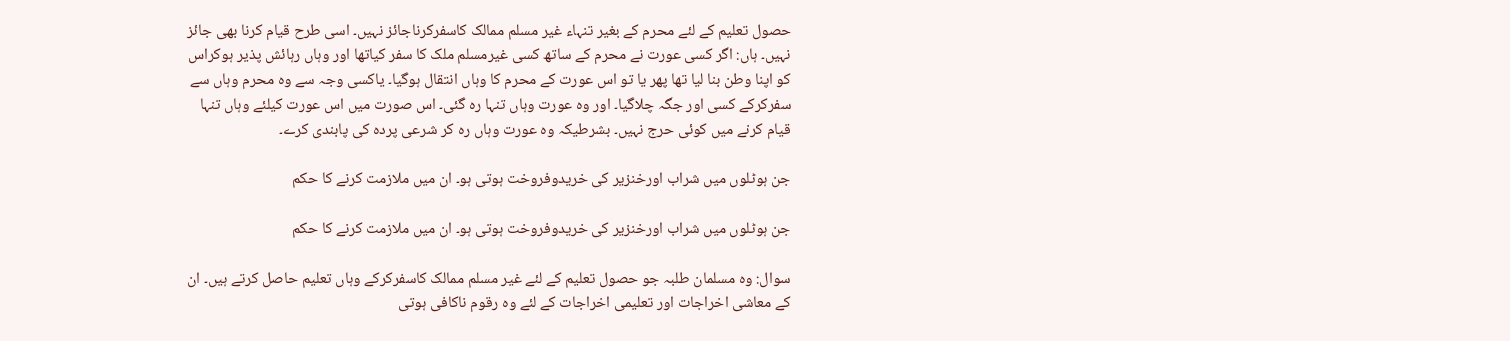حصول تعلیم کے لئے محرم کے بغیر تنہاء غیر مسلم ممالک کاسفرکرناجائز نہیں۔ اسی طرح قیام کرنا بھی جائز نہیں۔ ہاں: اگر کسی عورت نے محرم کے ساتھ کسی غیرمسلم ملک کا سفر کیاتھا اور وہاں رہائش پذیر ہوکراس کو اپنا وطن بنا لیا تھا پھر یا تو اس عورت کے محرم کا وہاں انتقال ہوگیا۔ یاکسی وجہ سے وہ محرم وہاں سے سفرکرکے کسی اور جگہ چلاگیا۔ اور وہ عورت وہاں تنہا رہ گئی۔ اس صورت میں اس عورت کیلئے وہاں تنہا قیام کرنے میں کوئی حرج نہیں۔ بشرطیکہ وہ عورت وہاں رہ کر شرعی پردہ کی پابندی کرے۔

جن ہوٹلوں میں شراب اورخنزیر کی خریدوفروخت ہوتی ہو۔ ان میں ملازمت کرنے کا حکم

جن ہوٹلوں میں شراب اورخنزیر کی خریدوفروخت ہوتی ہو۔ ان میں ملازمت کرنے کا حکم

سوال: وہ مسلمان طلبہ جو حصول تعلیم کے لئے غیر مسلم ممالک کاسفرکرکے وہاں تعلیم حاصل کرتے ہیں۔ ان کے معاشی اخراجات اور تعلیمی اخراجات کے لئے وہ رقوم ناکافی ہوتی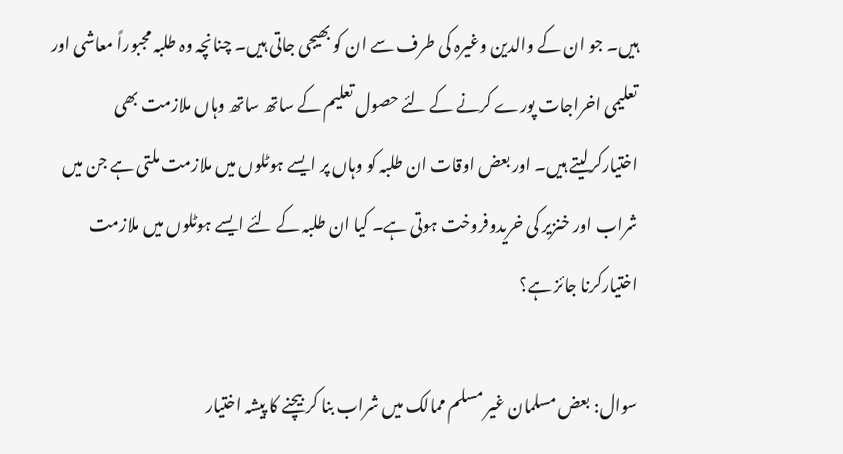ہیں۔ جو ان کے والدین وغیرہ کی طرف سے ان کو بھیجی جاتی ہیں۔ چنانچہ وہ طلبہ مجبوراً معاشی اور تعلیمی اخراجات پورے کرنے کے لئے حصول تعلیم کے ساتھ ساتھ وہاں ملازمت بھی اختیارکرلیتے ہیں۔ اور بعض اوقات ان طلبہ کو وہاں پر ایسے ہوٹلوں میں ملازمت ملتی ہے جن میں شراب اور خنزیر کی خریدوفروخت ہوتی ہے۔ کیا ان طلبہ کے لئے ایسے ہوٹلوں میں ملازمت اختیارکرنا جائز ہے؟

سوال: بعض مسلمان غیر مسلم ممالک میں شراب بنا کر بیچنے کا پیشہ اختیار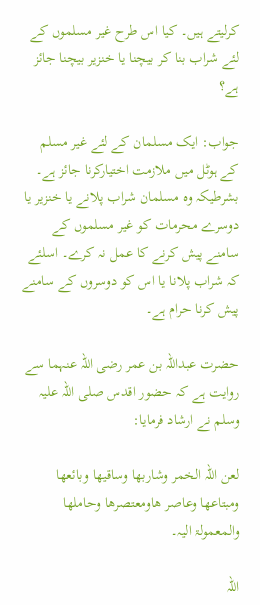کرلیتے ہیں۔ کیا اس طرح غیر مسلموں کے لئے شراب بنا کر بیچنا یا خنزیر بیچنا جائز ہے؟

جواب: ایک مسلمان کے لئے غیر مسلم کے ہوٹل میں ملازمت اختیارکرنا جائز ہے۔ بشرطیکہ وہ مسلمان شراب پلانے یا خنزیر یا دوسرے محرمات کو غیر مسلموں کے سامنے پیش کرنے کا عمل نہ کرے۔ اسلئے کہ شراب پلانا یا اس کو دوسروں کے سامنے پیش کرنا حرام ہے۔

حضرت عبداللہ بن عمر رضی اللہ عنہما سے روایت ہے کہ حضور اقدس صلی اللہ علیہ وسلم نے ارشاد فرمایا:

لعن اللہ الخمر وشاربھا وساقیھا وبائعھا ومبتاعھا وعاصر ھاومعتصرھا وحاملھا والمعمولۃ الیہ۔

اللہ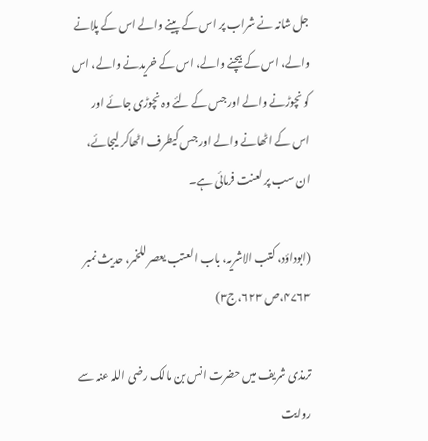جل شانہ نے شراب پر اس کے پینے والے اس کے پلانے والے، اس کے بیچنے والے، اس کے خریدنے والے، اس کو نچوڑنے والے اور جس کے لئے وہ نچوڑی جائے اور اس کے اٹھانے والے اور جس کیطرف اٹھاکر لیجائے، ان سب پر لعنت فرمائی ہے۔

(ابوداؤد، کتب الاشریہ، باب العتب یعصر للخمر، حدیث نمبر ۴۷۶۳،ص ۶۲۳،ج۳)

ترمذی شریف میں حضرت انس بن مالک رضی اللہ عنہ سے روایت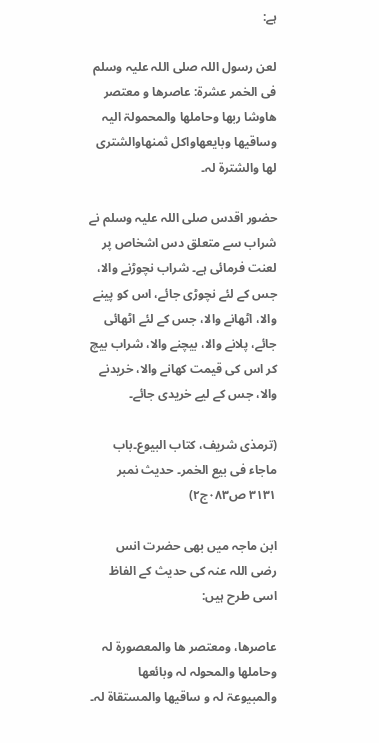ہے:

لعن رسول اللہ صلی اللہ علیہ وسلم فی الخمر عشرۃ: عاصرھا و معتصر ھاوشا ربھا وحاملھا والمحمولۃ الیہ وساقیھا وبایعھاواکل ثمنھاوالشتری لھا والشترۃ لہ۔

حضور اقدس صلی اللہ علیہ وسلم نے شراب سے متعلق دس اشخاص پر لعنت فرمائی ہے۔ شراب نچوڑنے والا، جس کے لئے نچوڑی جائے، اس کو پینے والا، اٹھانے والا، جس کے لئے اٹھائی جائے، پلانے والا، بیچنے والا، شراب بیچ کر اس کی قیمت کھانے والا، خریدنے والا، جس کے لیے خریدی جائے۔

(ترمذی شریف، کتاب البیوع۔باب ماجاء فی بیع الخمر۔ حدیث نمبر ۳۱۳۱ ص۰۸۳ج۲)

ابن ماجہ میں بھی حضرت انس رضی اللہ عنہ کی حدیث کے الفاظ اسی طرح ہیں:

عاصرھا، ومعتصر ھا والمعصورۃ لہ وحاملھا والمحولہ لہ وبائعھا والمبیوعۃ لہ و ساقیھا والمستقاۃ لہ۔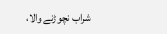شراب نچوڑنے والا،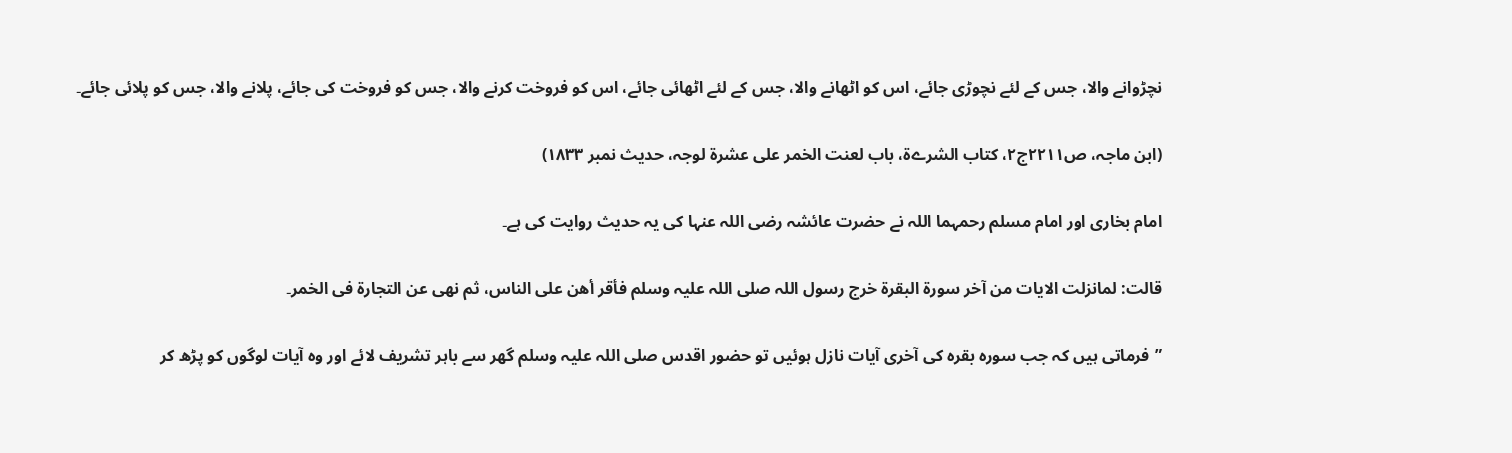نچڑوانے والا، جس کے لئے نچوڑی جائے، اس کو اٹھانے والا، جس کے لئے اٹھائی جائے، اس کو فروخت کرنے والا، جس کو فروخت کی جائے، پلانے والا، جس کو پلائی جائے۔

(ابن ماجہ، ص۲۲۱۱ج۲، کتاب الشرےۃ، باب لعنت الخمر علی عشرۃ لوجہ، حدیث نمبر ۱۸۳۳)

امام بخاری اور امام مسلم رحمہما اللہ نے حضرت عائشہ رضی اللہ عنہا کی یہ حدیث روایت کی ہے۔

قالت: لمانزلت الایات من آخر سورۃ البقرۃ خرج رسول اللہ صلی اللہ علیہ وسلم فأقر أھن علی الناس، ثم نھی عن التجارۃ فی الخمر۔

”فرماتی ہیں کہ جب سورہ بقرہ کی آخری آیات نازل ہوئیں تو حضور اقدس صلی اللہ علیہ وسلم گھر سے باہر تشریف لائے اور وہ آیات لوگوں کو پڑھ کر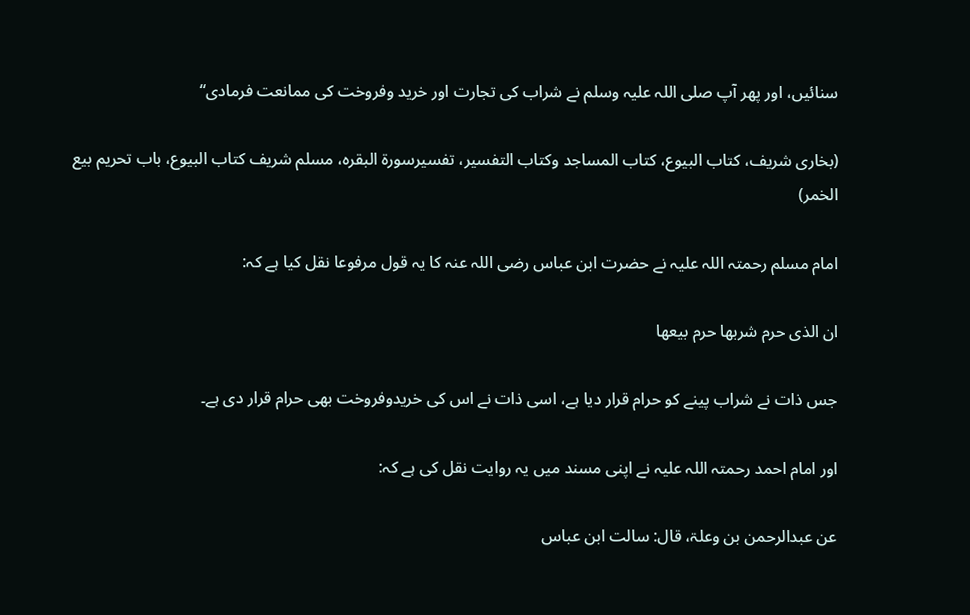سنائیں، اور پھر آپ صلی اللہ علیہ وسلم نے شراب کی تجارت اور خرید وفروخت کی ممانعت فرمادی“

(بخاری شریف، کتاب البیوع، کتاب المساجد وکتاب التفسیر، تفسیرسورۃ البقرہ، مسلم شریف کتاب البیوع، باب تحریم بیع الخمر)

امام مسلم رحمتہ اللہ علیہ نے حضرت ابن عباس رضی اللہ عنہ کا یہ قول مرفوعا نقل کیا ہے کہ:

ان الذی حرم شربھا حرم بیعھا

جس ذات نے شراب پینے کو حرام قرار دیا ہے، اسی ذات نے اس کی خریدوفروخت بھی حرام قرار دی ہے۔

اور امام احمد رحمتہ اللہ علیہ نے اپنی مسند میں یہ روایت نقل کی ہے کہ:

عن عبدالرحمن بن وعلۃ، قال: سالت ابن عباس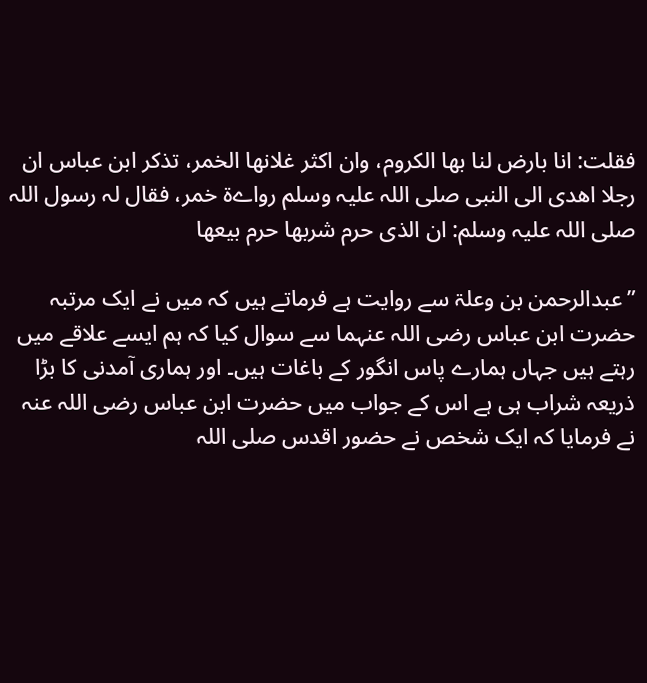فقلت: انا بارض لنا بھا الکروم، وان اکثر غلانھا الخمر، تذکر ابن عباس ان رجلا اھدی الی النبی صلی اللہ علیہ وسلم رواےۃ خمر، فقال لہ رسول اللہ صلی اللہ علیہ وسلم: ان الذی حرم شربھا حرم بیعھا

”عبدالرحمن بن وعلۃ سے روایت ہے فرماتے ہیں کہ میں نے ایک مرتبہ حضرت ابن عباس رضی اللہ عنہما سے سوال کیا کہ ہم ایسے علاقے میں رہتے ہیں جہاں ہمارے پاس انگور کے باغات ہیں۔ اور ہماری آمدنی کا بڑا ذریعہ شراب ہی ہے اس کے جواب میں حضرت ابن عباس رضی اللہ عنہ نے فرمایا کہ ایک شخص نے حضور اقدس صلی اللہ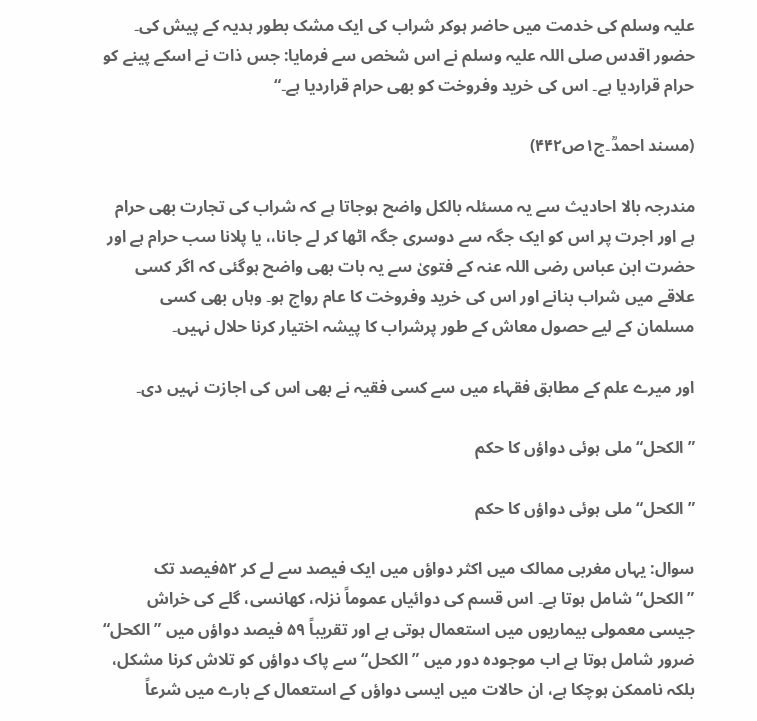علیہ وسلم کی خدمت میں حاضر ہوکر شراب کی ایک مشک بطور ہدیہ کے پیش کی۔ حضور اقدس صلی اللہ علیہ وسلم نے اس شخص سے فرمایا: جس ذات نے اسکے پینے کو حرام قراردیا ہے۔ اس کی خرید وفروخت کو بھی حرام قراردیا ہے۔“

(مسند احمدؒ۔ج۱ص۴۴۲)

مندرجہ بالا احادیث سے یہ مسئلہ بالکل واضح ہوجاتا ہے کہ شراب کی تجارت بھی حرام ہے اور اجرت پر اس کو ایک جگہ سے دوسری جگہ اٹھا کر لے جانا،، یا پلانا سب حرام ہے اور حضرت ابن عباس رضی اللہ عنہ کے فتویٰ سے یہ بات بھی واضح ہوگئی کہ اگر کسی علاقے میں شراب بنانے اور اس کی خرید وفروخت کا عام رواج ہو۔ وہاں بھی کسی مسلمان کے لیے حصول معاش کے طور پرشراب کا پیشہ اختیار کرنا حلال نہیں۔

اور میرے علم کے مطابق فقہاء میں سے کسی فقیہ نے بھی اس کی اجازت نہیں دی۔

”الکحل“ ملی ہوئی دواؤں کا حکم

”الکحل“ ملی ہوئی دواؤں کا حکم

سوال: یہاں مغربی ممالک میں اکثر دواؤں میں ایک فیصد سے لے کر ۵۲فیصد تک ”الکحل“ شامل ہوتا ہے۔ اس قسم کی دوائیاں عموماً نزلہ، کھانسی، گلے کی خراش جیسی معمولی بیماریوں میں استعمال ہوتی ہے اور تقریباً ۵۹ فیصد دواؤں میں ”الکحل“ ضرور شامل ہوتا ہے اب موجودہ دور میں ”الکحل“ سے پاک دواؤں کو تلاش کرنا مشکل، بلکہ ناممکن ہوچکا ہے، ان حالات میں ایسی دواؤں کے استعمال کے بارے میں شرعاً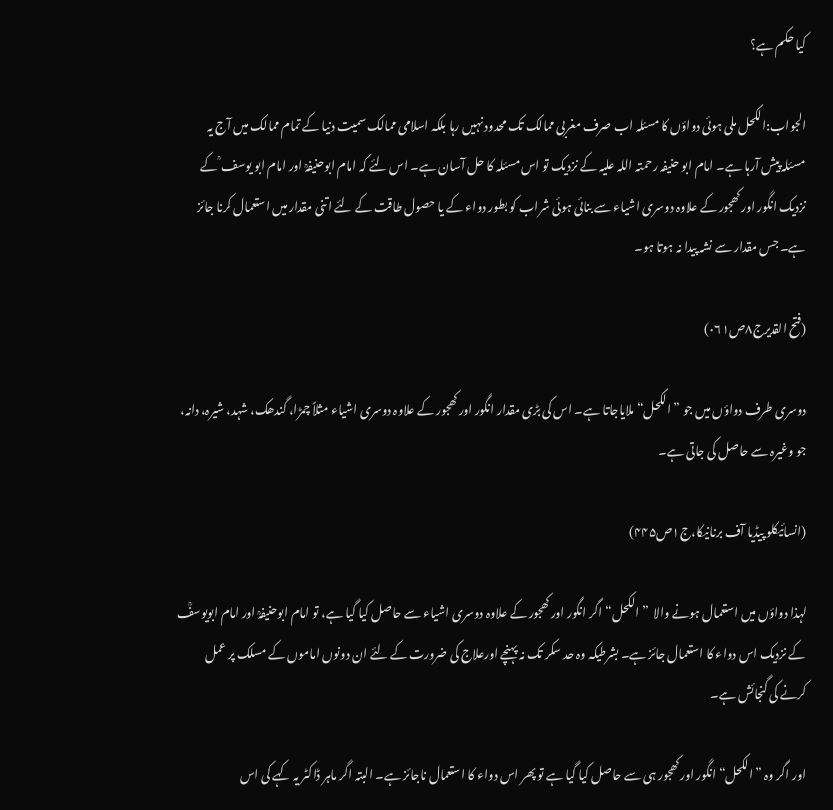کیا حکم ہے؟

الجواب:الکحل ملی ہوئی دواؤں کا مسئلہ اب صرف مغربی ممالک تک محدود نہیں رہا بلکہ اسلامی ممالک سمیت دنیا کے تمام ممالک میں آج یہ مسئلہ پیش آرہا ہے۔ امام ابو حنیفہ رحمتہ اللہ علیہ کے نزدیک تو اس مسئلہ کا حل آسان ہے۔ اس لئے کہ امام ابوحنیفہؒ اور امام ابو یوسف ؒ کے نزدیک انگور اور کھجور کے علاوہ دوسری اشیاء سے بنائی ہوئی شراب کو بطور دواء کے یا حصول طاقت کے لئے اتنی مقدار میں استعمال کرنا جائز ہے۔ جس مقدار سے نشہ پیدا نہ ہوتا ہو۔

(فتح القدیرج۸ص۰۶۱)

دوسری طرف دواؤں میں جو ”الکحل“ ملایاجاتا ہے۔ اس کی بڑی مقدار انگور اور کھجور کے علاوہ دوسری اشیاء مثلاً چمڑا، گندھک، شہد، شیرہ، دانہ، جو وغیرہ سے حاصل کی جاتی ہے۔

(انسائیکلو پیڈیا آف برنانیکا،ج۱ص۴۴۵)

لہذا دواؤں میں استعمال ہونے والا  ”الکحل“ اگر انگور اور کھجور کے علاوہ دوسری اشیاء سے حاصل کیا گیا ہے، تو امام ابوحنیفہؒ اور امام ابویوسفؒ کے نزدیک اس دواء کا استعمال جائز ہے۔ بشرطیکہ وہ حد سکر تک نہ پہنچے اورعلاج کی ضرورت کے لئے ان دونوں اماموں کے مسلک پر عمل کرنے کی گنجائش ہے۔

اور اگر وہ ”الکحل“ انگور اور کھجور ہی سے حاصل کیا گیا ہے تو پھر اس دواء کا استعمال ناجائز ہے۔ البتہ اگر ماہر ڈاکٹر یہ کہے کی اس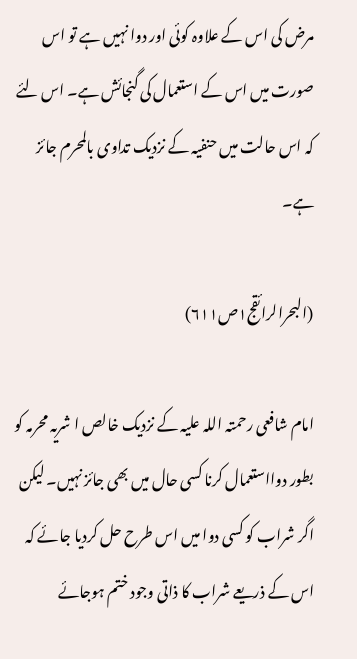مرض کی اس کے علاوہ کوئی اور دوا نہیں ہے تو اس صورت میں اس کے استعمال کی گنجائش ہے۔ اس لئے کہ اس حالت میں حنفیہ کے نزدیک تداوی بالمحرم جائز ہے۔

(البحرالرائقج۱ص۶۱۱)

امام شافعی رحمتہ اللہ علیہ کے نزدیک خالص ا شریہ محرمہ کو بطور دوااستعمال کرنا کسی حال میں بھی جائز نہیں۔ لیکن اگر شراب کو کسی دوا میں اس طرح حل کردیا جائے کہ اس کے ذریعے شراب کا ذاتی وجود ختم ہوجائے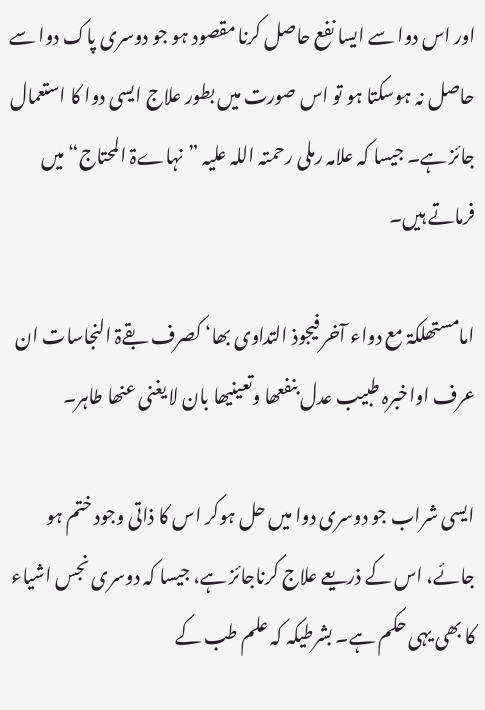اور اس دوا سے ایسا نفع حاصل کرنا مقصود ہو جو دوسری پاک دوا سے حاصل نہ ہوسکتا ہو تو اس صورت میں بطور علاج ایسی دوا کا استعمال جائز ہے۔ جیسا کہ علامہ رملی رحمتہ اللہ علیہ ”نہاےۃ المحتاج“ میں فرماتے ہیں۔

امامستھلکۃ مع دواء آخر فیجوذ التداوی بھا‘ کصرف بقےۃ النجاسات ان عرف اواخبرہ طبیب عدل بنفعھا وتعینیھا بان لا یغنی عنھا طاہر۔

ایسی شراب جو دوسری دوا میں حل ہوکر اس کا ذاتی وجود ختم ہو جائے، اس کے ذریعے علاج کرناجائز ہے، جیسا کہ دوسری نجس اشیاء کا بھی یہی حکم ہے۔ بشرطیکہ کہ علم طب کے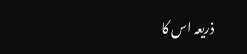ذریعہ اس کا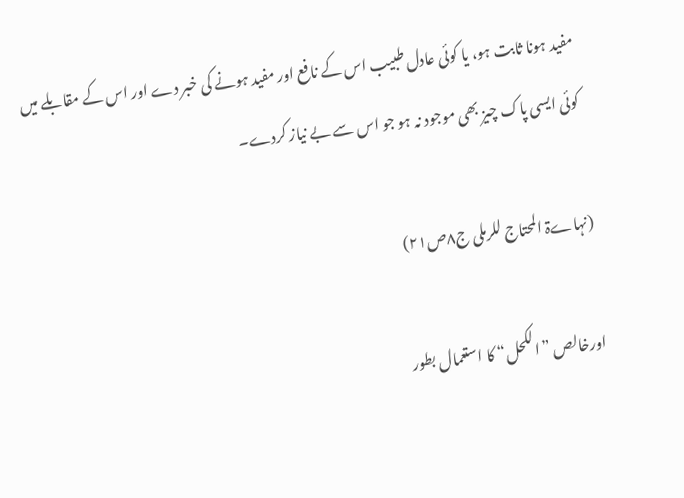مفید ہونا ثابت ہو، یا کوئی عادل طبیب اس کے نافع اور مفید ہونے کی خبر دے اور اس کے مقابلے میں کوئی ایسی پاک چیز بھی موجود نہ ہو جو اس سے بے نیاز کردے۔

(نہاےۃ المحتاج للرملی ج۸ص۲۱)

اورخالص ”الکحل“ کا استعمال بطور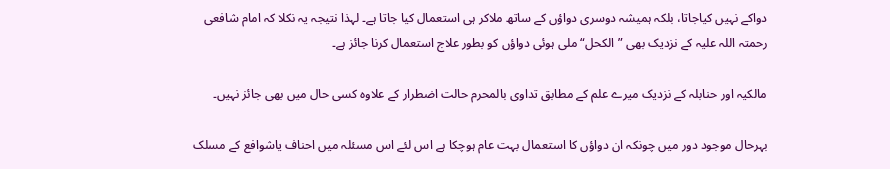دواکے نہیں کیاجاتا، بلکہ ہمیشہ دوسری دواؤں کے ساتھ ملاکر ہی استعمال کیا جاتا ہے۔ لہذا نتیجہ یہ نکلا کہ امام شافعی رحمتہ اللہ علیہ کے نزدیک بھی ”الکحل“ ملی ہوئی دواؤں کو بطور علاج استعمال کرنا جائز ہے۔

مالکیہ اور حنابلہ کے نزدیک میرے علم کے مطابق تداوی بالمحرم حالت اضطرار کے علاوہ کسی حال میں بھی جائز نہیں۔

بہرحال موجود دور میں چونکہ ان دواؤں کا استعمال بہت عام ہوچکا ہے اس لئے اس مسئلہ میں احناف یاشوافع کے مسلک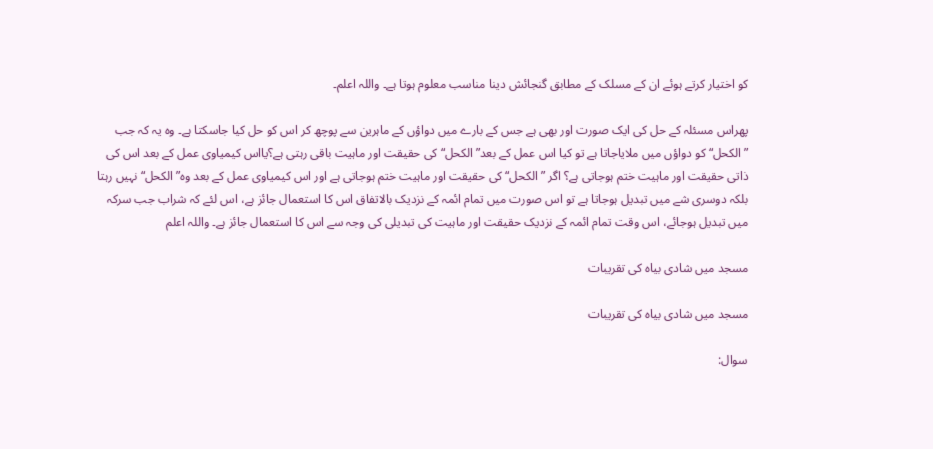کو اختیار کرتے ہوئے ان کے مسلک کے مطابق گنجائش دینا مناسب معلوم ہوتا ہے۔ واللہ اعلم۔

پھراس مسئلہ کے حل کی ایک صورت اور بھی ہے جس کے بارے میں دواؤں کے ماہرین سے پوچھ کر اس کو حل کیا جاسکتا ہے۔ وہ یہ کہ جب ”الکحل“ کو دواؤں میں ملایاجاتا ہے تو کیا اس عمل کے بعد”الکحل“ کی حقیقت اور ماہیت باقی رہتی ہے؟یااس کیمیاوی عمل کے بعد اس کی ذاتی حقیقت اور ماہیت ختم ہوجاتی ہے؟ اگر ”الکحل“ کی حقیقت اور ماہیت ختم ہوجاتی ہے اور اس کیمیاوی عمل کے بعد وہ”الکحل“ نہیں رہتا بلکہ دوسری شے میں تبدیل ہوجاتا ہے تو اس صورت میں تمام ائمہ کے نزدیک بالاتفاق اس کا استعمال جائز ہے، اس لئے کہ شراب جب سرکہ میں تبدیل ہوجائے، اس وقت تمام ائمہ کے نزدیک حقیقت اور ماہیت کی تبدیلی کی وجہ سے اس کا استعمال جائز ہے۔ واللہ اعلم

مسجد میں شادی بیاہ کی تقریبات

مسجد میں شادی بیاہ کی تقریبات

سوال: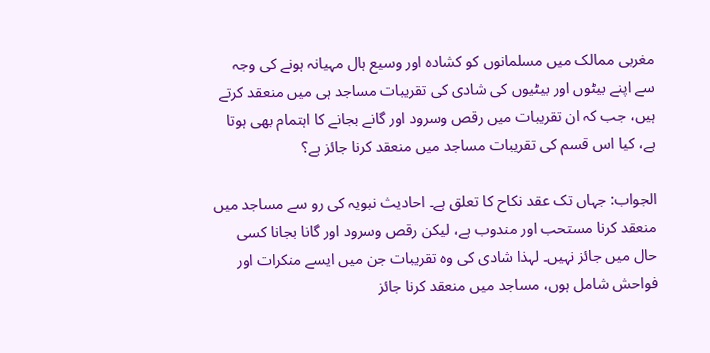مغربی ممالک میں مسلمانوں کو کشادہ اور وسیع ہال مہیانہ ہونے کی وجہ سے اپنے بیٹوں اور بیٹیوں کی شادی کی تقریبات مساجد ہی میں منعقد کرتے ہیں، جب کہ ان تقریبات میں رقص وسرود اور گانے بجانے کا اہتمام بھی ہوتا ہے، کیا اس قسم کی تقریبات مساجد میں منعقد کرنا جائز ہے؟

الجواب: جہاں تک عقد نکاح کا تعلق ہے۔ احادیث نبویہ کی رو سے مساجد میں منعقد کرنا مستحب اور مندوب ہے، لیکن رقص وسرود اور گانا بجانا کسی حال میں جائز نہیں۔ لہذا شادی کی وہ تقریبات جن میں ایسے منکرات اور فواحش شامل ہوں، مساجد میں منعقد کرنا جائز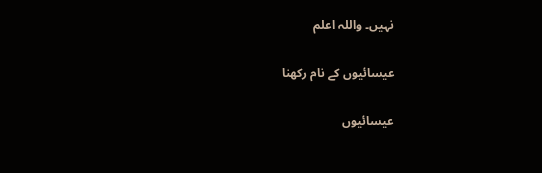نہیں۔ واللہ اعلم

عیسائیوں کے نام رکھنا

عیسائیوں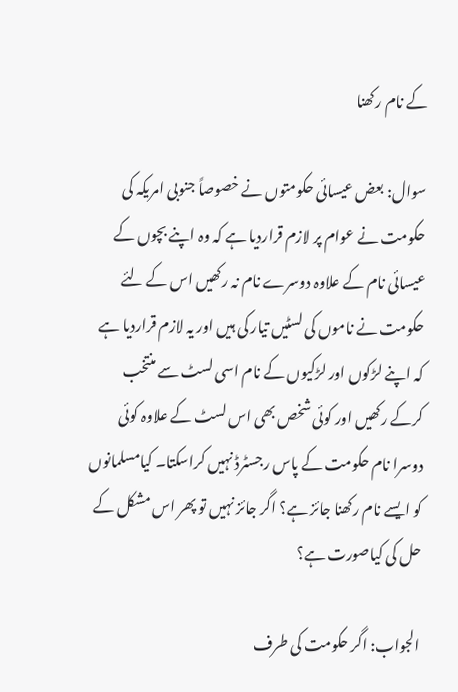کے نام رکھنا

سوال: بعض عیسائی حکومتوں نے خصوصاً جنوبی امریکہ کی حکومت نے عوام پر لازم قراردیا ہے کہ وہ اپنے بچوں کے عیسائی نام کے علاوہ دوسرے نام نہ رکھیں اس کے لئے حکومت نے ناموں کی لسٹیں تیار کی ہیں اور یہ لازم قراردیا ہے کہ اپنے لڑکوں اور لڑکیوں کے نام اسی لسٹ سے منتخب کرکے رکھیں اور کوئی شخص بھی اس لسٹ کے علاوہ کوئی دوسرا نام حکومت کے پاس رجسٹرڈ نہیں کراسکتا۔ کیامسلمانوں کو ایسے نام رکھنا جائز ہے؟ اگر جائز نہیں تو پھر اس مشکل کے حل کی کیاصورت ہے؟

الجواب: اگر حکومت کی طرف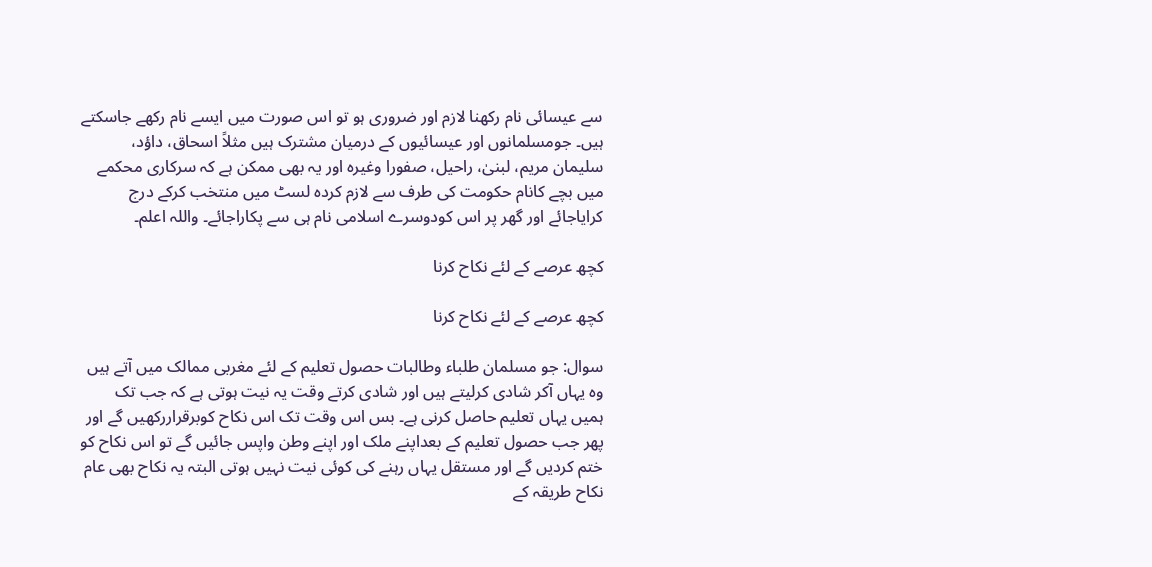سے عیسائی نام رکھنا لازم اور ضروری ہو تو اس صورت میں ایسے نام رکھے جاسکتے ہیں۔ جومسلمانوں اور عیسائیوں کے درمیان مشترک ہیں مثلاً اسحاق، داؤد، سلیمان مریم، لبنیٰ، راحیل، صفورا وغیرہ اور یہ بھی ممکن ہے کہ سرکاری محکمے میں بچے کانام حکومت کی طرف سے لازم کردہ لسٹ میں منتخب کرکے درج کرایاجائے اور گھر پر اس کودوسرے اسلامی نام ہی سے پکاراجائے۔ واللہ اعلم۔

کچھ عرصے کے لئے نکاح کرنا

کچھ عرصے کے لئے نکاح کرنا

سوال: جو مسلمان طلباء وطالبات حصول تعلیم کے لئے مغربی ممالک میں آتے ہیں وہ یہاں آکر شادی کرلیتے ہیں اور شادی کرتے وقت یہ نیت ہوتی ہے کہ جب تک ہمیں یہاں تعلیم حاصل کرنی ہے۔ بس اس وقت تک اس نکاح کوبرقراررکھیں گے اور پھر جب حصول تعلیم کے بعداپنے ملک اور اپنے وطن واپس جائیں گے تو اس نکاح کو ختم کردیں گے اور مستقل یہاں رہنے کی کوئی نیت نہیں ہوتی البتہ یہ نکاح بھی عام نکاح طریقہ کے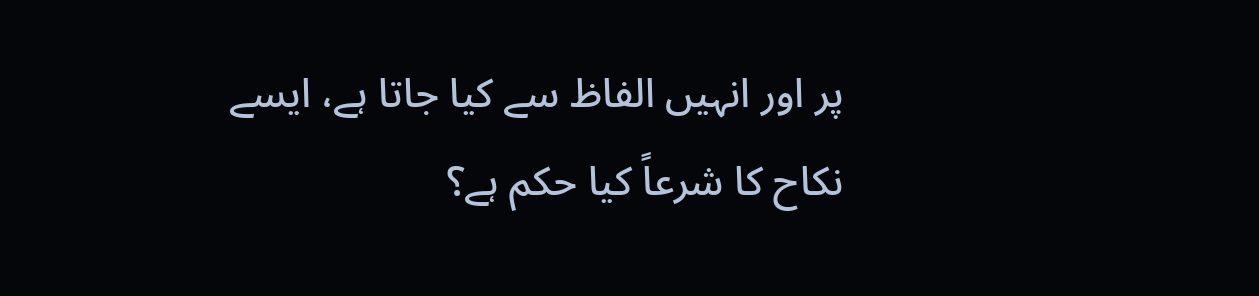پر اور انہیں الفاظ سے کیا جاتا ہے، ایسے نکاح کا شرعاً کیا حکم ہے؟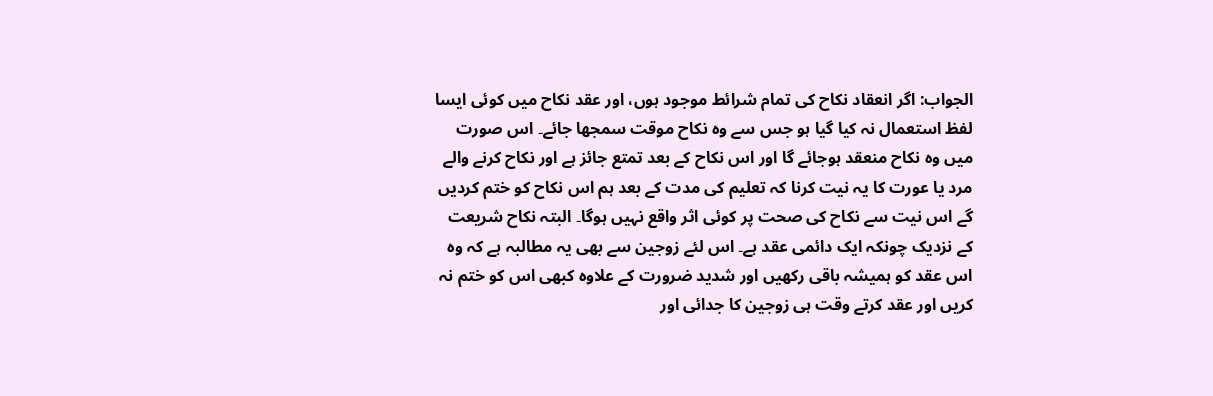الجواب: اگر انعقاد نکاح کی تمام شرائط موجود ہوں، اور عقد نکاح میں کوئی ایسا لفظ استعمال نہ کیا گیا ہو جس سے وہ نکاح موقت سمجھا جائے۔ اس صورت میں وہ نکاح منعقد ہوجائے گا اور اس نکاح کے بعد تمتع جائز ہے اور نکاح کرنے والے مرد یا عورت کا یہ نیت کرنا کہ تعلیم کی مدت کے بعد ہم اس نکاح کو ختم کردیں گے اس نیت سے نکاح کی صحت پر کوئی اثر واقع نہیں ہوگا۔ البتہ نکاح شریعت کے نزدیک چونکہ ایک دائمی عقد ہے۔ اس لئے زوجین سے بھی یہ مطالبہ ہے کہ وہ اس عقد کو ہمیشہ باقی رکھیں اور شدید ضرورت کے علاوہ کبھی اس کو ختم نہ کریں اور عقد کرتے وقت ہی زوجین کا جدائی اور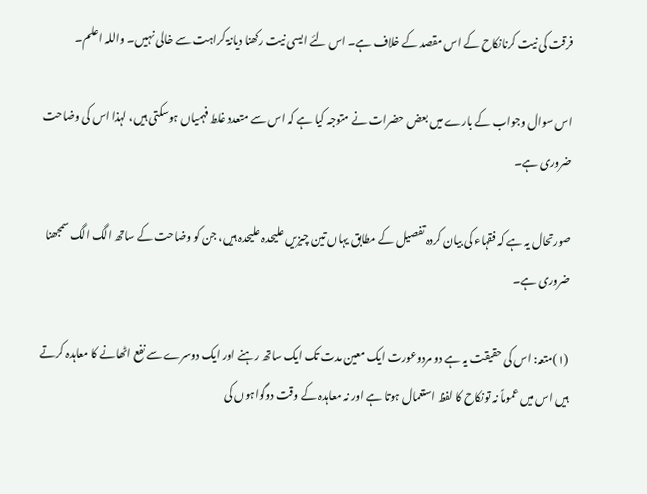فرقت کی نیت کرنانکاح کے اس مقصد کے خلاف ہے۔ اس لئے ایسی نیت رکھنا دیانۃ کراہت سے خالی نہیں۔ واللہ اعلم۔

اس سوال وجواب کے بارے میں بعض حضرات نے متوجہ کیا ہے کہ اس سے متعدد غلط فہمیاں ہوسکتی ہیں، لہذا اس کی وضاحت ضروری ہے۔

صورتحال یہ ہے کہ فقہاء کی بیان کردہ تفصیل کے مطابق یہاں تین چیزیں علیحدہ علیحدہ ہیں، جن کو وضاحت کے ساتھ الگ الگ سمجھنا ضروری ہے۔

(۱)متعہ: اس کی حقیقت یہ ہے دو مردوعورت ایک معین مدت تک ایک ساتھ رہنے اور ایک دوسرے سے نفع اٹھانے کا معاہدہ کرتے ہیں اس میں عموماً نہ تونکاح کا لفظ استعمال ہوتا ہے اور نہ معاہدہ کے وقت دوگواہوں کی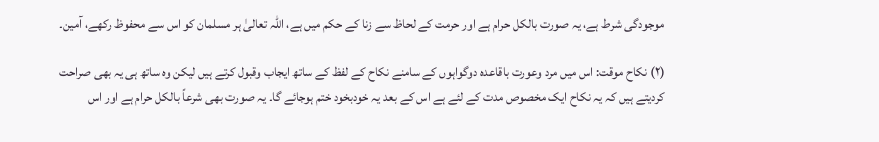موجودگی شرط ہے، یہ صورت بالکل حرام ہے اور حرمت کے لحاظ سے زنا کے حکم میں ہے، اللہ تعالیٰ ہر مسلمان کو اس سے محفوظ رکھے، آمین۔

(۲) نکاح موقت: اس میں مرد وعورت باقاعدہ دوگواہوں کے سامنے نکاح کے لفظ کے ساتھ ایجاب وقبول کرتے ہیں لیکن وہ ساتھ ہی یہ بھی صراحت کردیتے ہیں کہ یہ نکاح ایک مخصوص مدت کے لئے ہے اس کے بعد یہ خودبخود ختم ہوجائے گا۔ یہ صورت بھی شرعاً بالکل حرام ہے اور اس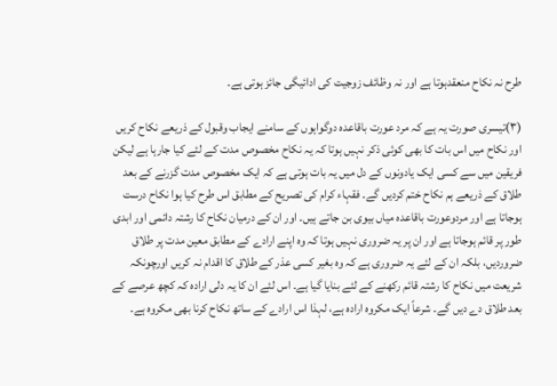طرح نہ نکاح منعقدہوتا ہے اور نہ وظائف زوجیت کی ادائیگی جائز ہوتی ہے۔

(۳)تیسری صورت یہ ہے کہ مرد عورت باقاعدہ دوگواہوں کے سامنے ایجاب وقبول کے ذریعے نکاح کریں اور نکاح میں اس بات کا بھی کوئی ذکر نہیں ہوتا کہ یہ نکاح مخصوص مدت کے لئے کیا جارہا ہے لیکن فریقین میں سے کسی ایک یادونوں کے دل میں یہ بات ہوتی ہے کہ ایک مخصوص مدت گزرنے کے بعد طلاق کے ذریعے ہم نکاح ختم کردیں گے۔ فقہاء کرام کی تصریح کے مطابق اس طرح کیا ہوا نکاح درست ہوجاتا ہے اور مردوعورت باقاعدہ میاں بیوی بن جاتے ہیں۔ اور ان کے درمیان نکاح کا رشتہ دائمی اور ابدی طور پر قائم ہوجاتا ہے اور ان پر یہ ضروری نہیں ہوتا کہ وہ اپنے ارادے کے مطابق معین مدت پر طلاق ضروردیں، بلکہ ان کے لئے یہ ضروری ہے کہ وہ بغیر کسی عذر کے طلاق کا اقدام نہ کریں اورچونکہ شریعت میں نکاح کا رشتہ قائم رکھنے کے لئے بنایا گیا ہے۔ اس لئے ان کا یہ دلی ارادہ کہ کچھ عرصے کے بعد طلاق دے دیں گے۔ شرعاً ایک مکروہ ارادہ ہے، لہذا اس ارادے کے ساتھ نکاح کرنا بھی مکروہ ہے۔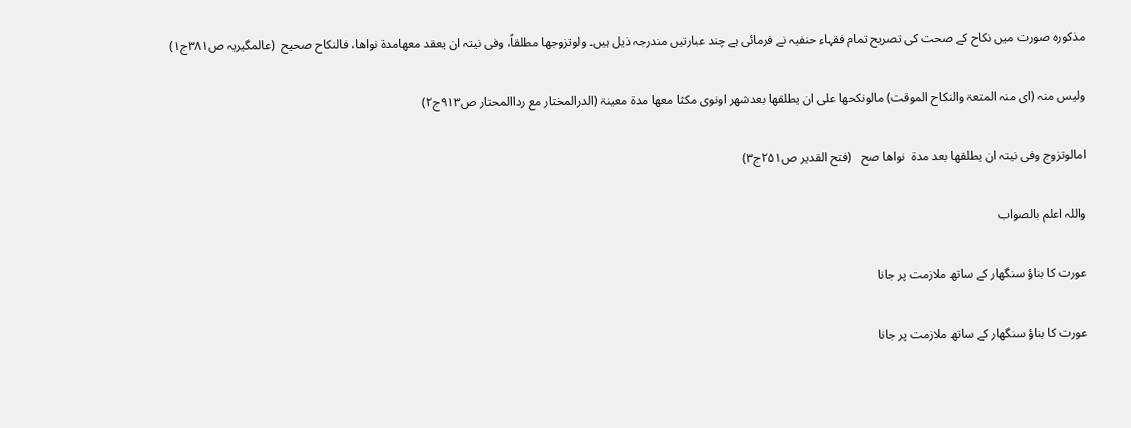مذکورہ صورت میں نکاح کے صحت کی تصریح تمام فقہاء حنفیہ نے فرمائی ہے چند عبارتیں مندرجہ ذیل ہیں۔ ولوتزوجھا مطلقاً، وفی نیتہ ان یعقد معھامدۃ نواھا، فالنکاح صحیح  (عالمگیریہ ص۳۸۱ج۱)

ولیس منہ (ای منہ المتعۃ والنکاح الموقت) مالونکحھا علی ان یطلقھا بعدشھر اونوی مکثا معھا مدۃ معینۃ (الدرالمختار مع رداالمحتار ص۹۱۳ج۲)

امالوتزوج وفی نیتہ ان یطلقھا بعد مدۃ  نواھا صح   (فتح القدیر ص۲۵۱ج۳)

واللہ اعلم بالصواب

عورت کا بناؤ سنگھار کے ساتھ ملازمت پر جانا

عورت کا بناؤ سنگھار کے ساتھ ملازمت پر جانا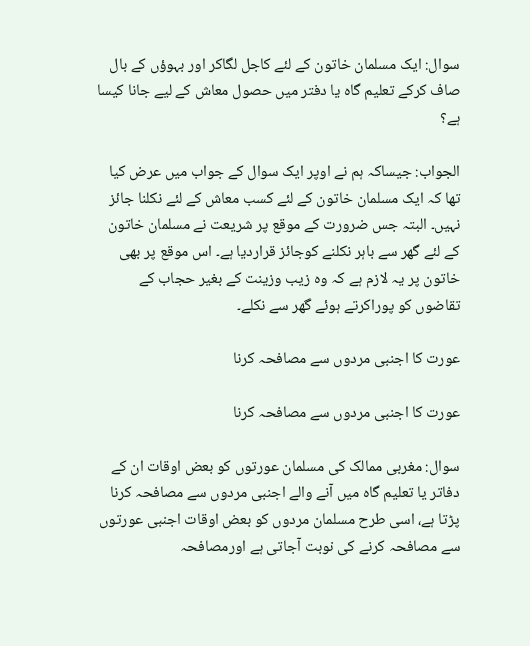سوال: ایک مسلمان خاتون کے لئے کاجل لگاکر اور بہوؤں کے بال صاف کرکے تعلیم گاہ یا دفتر میں حصول معاش کے لیے جانا کیسا ہے؟

الجواب: جیساکہ ہم نے اوپر ایک سوال کے جواب میں عرض کیا تھا کہ ایک مسلمان خاتون کے لئے کسب معاش کے لئے نکلنا جائز نہیں۔ البتہ جس ضرورت کے موقع پر شریعت نے مسلمان خاتون کے لئے گھر سے باہر نکلنے کوجائز قراردیا ہے۔ اس موقع پر بھی خاتون پر یہ لازم ہے کہ وہ زیب وزینت کے بغیر حجاب کے تقاضوں کو پوراکرتے ہوئے گھر سے نکلے۔

عورت کا اجنبی مردوں سے مصافحہ کرنا

عورت کا اجنبی مردوں سے مصافحہ کرنا

سوال: مغربی ممالک کی مسلمان عورتوں کو بعض اوقات ان کے دفاتر یا تعلیم گاہ میں آنے والے اجنبی مردوں سے مصافحہ کرنا پڑتا ہے، اسی طرح مسلمان مردوں کو بعض اوقات اجنبی عورتوں سے مصافحہ کرنے کی نوبت آجاتی ہے اورمصافحہ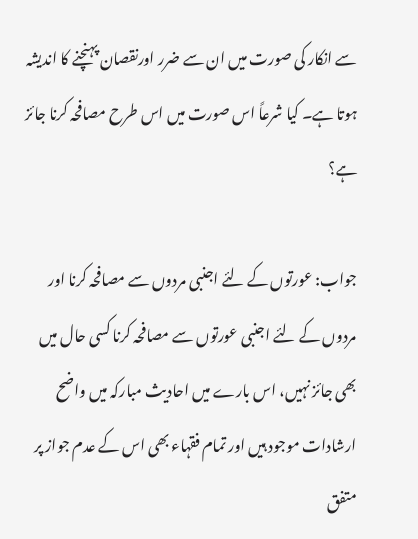سے انکار کی صورت میں ان سے ضرر اورنقصان پہنچنے کا اندیشہ ہوتا ہے۔ کیا شرعاً اس صورت میں اس طرح مصافحہ کرنا جائز ہے؟

جواب: عورتوں کے لئے اجنبی مردوں سے مصافحہ کرنا اور مردوں کے لئے اجنبی عورتوں سے مصافحہ کرنا کسی حال میں بھی جائز نہیں، اس بارے میں احادیث مبارکہ میں واضح ارشادات موجود ہیں اور تمام فقہاء بھی اس کے عدم جواز پر متفق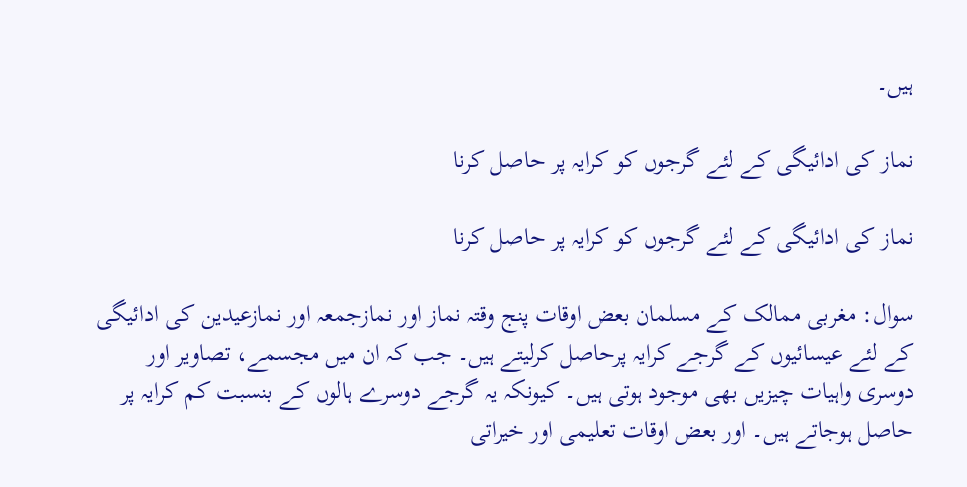ہیں۔

نماز کی ادائیگی کے لئے گرجوں کو کرایہ پر حاصل کرنا

نماز کی ادائیگی کے لئے گرجوں کو کرایہ پر حاصل کرنا

سوال: مغربی ممالک کے مسلمان بعض اوقات پنج وقتہ نماز اور نمازجمعہ اور نمازعیدین کی ادائیگی کے لئے عیسائیوں کے گرجے کرایہ پرحاصل کرلیتے ہیں۔ جب کہ ان میں مجسمے، تصاویر اور دوسری واہیات چیزیں بھی موجود ہوتی ہیں۔ کیونکہ یہ گرجے دوسرے ہالوں کے بنسبت کم کرایہ پر حاصل ہوجاتے ہیں۔ اور بعض اوقات تعلیمی اور خیراتی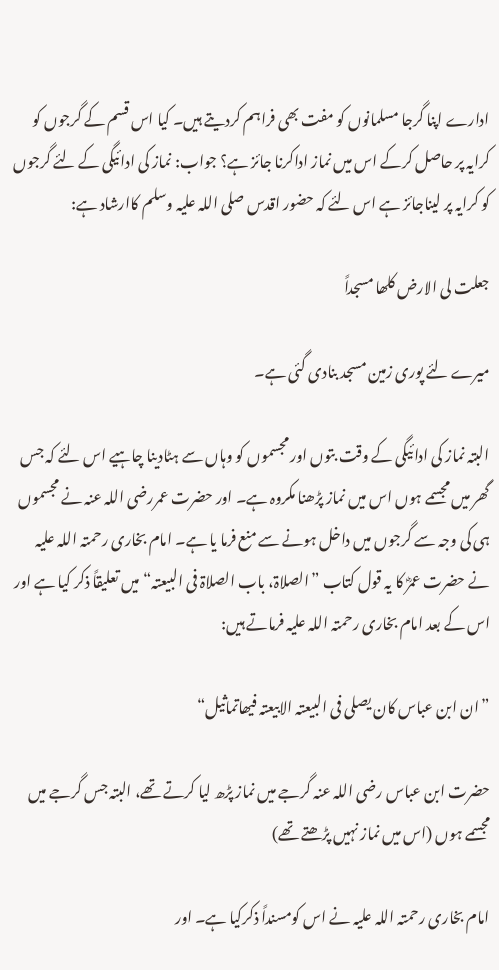ادارے اپنا گرجا مسلمانوں کو مفت بھی فراہم کردیتے ہیں۔ کیا اس قسم کے گرجوں کو کرایہ پر حاصل کرکے اس میں نماز اداکرنا جائز ہے؟ جواب: نماز کی ادائیگی کے لئے گرجوں کو کرایہ پر لیناجائز ہے اس لئے کہ حضور اقدس صلی اللہ علیہ وسلم کاارشاد ہے:

جعلت لی الارض کلھا مسجداً

میرے لئے پوری زمین مسجد بنادی گئی ہے۔

البتہ نماز کی ادائیگی کے وقت بتوں اور مجسموں کو وہاں سے ہٹادینا چاہیے اس لئے کہ جس گھر میں مجسمے ہوں اس میں نماز پڑھنا مکروہ ہے۔ اور حضرت عمررضی اللہ عنہ نے مجسموں ہی کی وجہ سے گرجوں میں داخل ہونے سے منع فرما یا ہے۔ امام بخاری رحمتہ اللہ علیہ نے حضرت عمرؓ کا یہ قول کتاب ”الصلاۃ، باب الصلاۃ فی البیعتہ“ میں تعلیقاً ذکر کیا ہے اور اس کے بعد امام بخاری رحمتہ اللہ علیہ فرماتے ہیں:

”ان ابن عباس کان یصلی فی البیعتہ الابیعتہ فیھاتماثیل“

حضرت ابن عباس رضی اللہ عنہ گرجے میں نماز پڑھ لیا کرتے تھے، البتہ جس گرجے میں مجسمے ہوں (اس میں نماز نہیں پڑھتے تھے)

امام بخاری رحمتہ اللہ علیہ نے اس کومسنداً ذکرکیا ہے۔ اور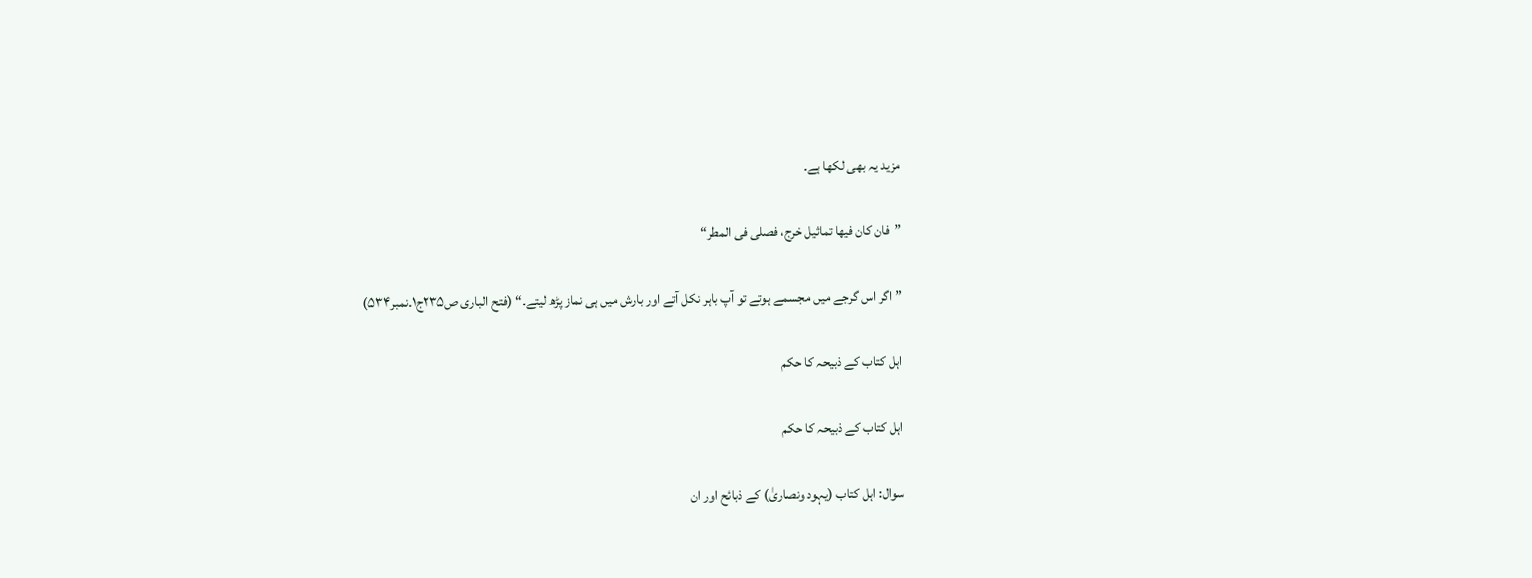مزید یہ بھی لکھا ہے۔

”فان کان فیھا تماثیل خرج، فصلی فی المطر“

”اگر اس گرجے میں مجسمے ہوتے تو آپ باہر نکل آتے اور بارش میں ہی نماز پڑھ لیتے۔“ (فتح الباری ص۲۳۵ج۱۔نمبر۵۳۴)

اہل کتاب کے ذبیحہ کا حکم

اہل کتاب کے ذبیحہ کا حکم

سوال: اہل کتاب (یہود ونصاریٰ) کے ذبائح اور ان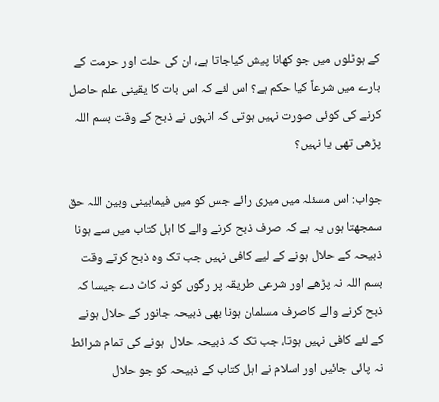کے ہوٹلوں میں جو کھانا پیش کیاجاتا ہے، ان کی حلت اور حرمت کے بارے میں شرعاً کیا حکم ہے؟ اس لئے کہ اس بات کا یقینی علم حاصل کرنے کی کوئی صورت نہیں ہوتی کہ انہوں نے ذبح کے وقت بسم اللہ پڑھی تھی یا نہیں؟

جواب: اس مسئلہ میں میری رائے جس کو میں فیمابینی وبین اللہ حق سمجھتا ہوں یہ ہے کہ صرف ذبح کرنے والے کا اہل کتاب میں سے ہونا ذبیحہ کے حلال ہونے کے لیے کافی نہیں جب تک وہ ذبح کرتے وقت بسم اللہ نہ پڑھے اور شرعی طریقہ پر رگوں کو نہ کاٹ دے جیسا کہ ذبح کرنے والے کاصرف مسلمان ہونا بھی ذبیحہ جانور کے حلال ہونے کے لئے کافی نہیں ہوتا، جب تک کہ ذبیحہ حلال  ہونے کی تمام شرائط نہ پائی جائیں اور اسلام نے اہل کتاب کے ذبیحہ کو جو حلال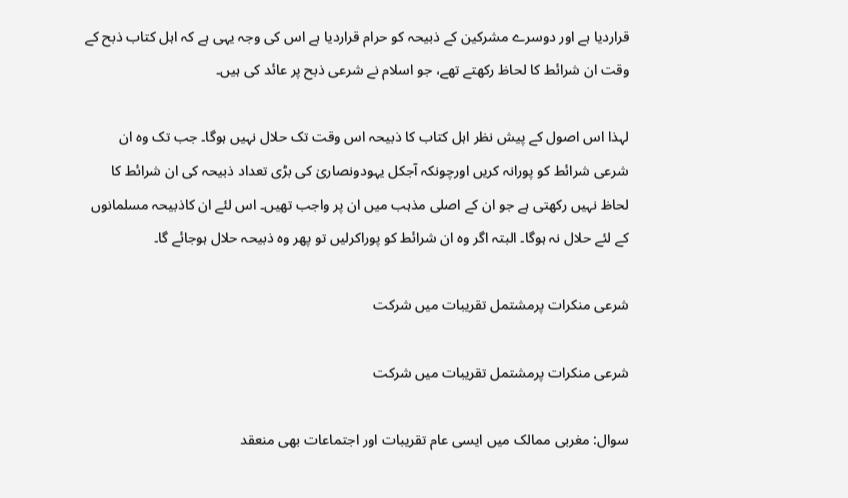قراردیا ہے اور دوسرے مشرکین کے ذبیحہ کو حرام قراردیا ہے اس کی وجہ یہی ہے کہ اہل کتاب ذبح کے وقت ان شرائط کا لحاظ رکھتے تھے، جو اسلام نے شرعی ذبح پر عائد کی ہیں۔

لہذا اس اصول کے پیش نظر اہل کتاب کا ذبیحہ اس وقت تک حلال نہیں ہوگا۔ جب تک وہ ان شرعی شرائط کو پورانہ کریں اورچونکہ آجکل یہودونصاریٰ کی بڑی تعداد ذبیحہ کی ان شرائط کا لحاظ نہیں رکھتی ہے جو ان کے اصلی مذہب میں ان پر واجب تھیں۔ اس لئے ان کاذبیحہ مسلمانوں کے لئے حلال نہ ہوگا۔ البتہ اگر وہ ان شرائط کو پوراکرلیں تو پھر وہ ذبیحہ حلال ہوجائے گا۔

شرعی منکرات پرمشتمل تقریبات میں شرکت

شرعی منکرات پرمشتمل تقریبات میں شرکت

سوال: مغربی ممالک میں ایسی عام تقریبات اور اجتماعات بھی منعقد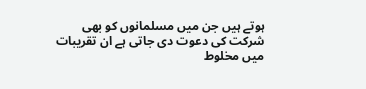ہوتے ہیں جن میں مسلمانوں کو بھی شرکت کی دعوت دی جاتی ہے ان تقریبات میں مخلوط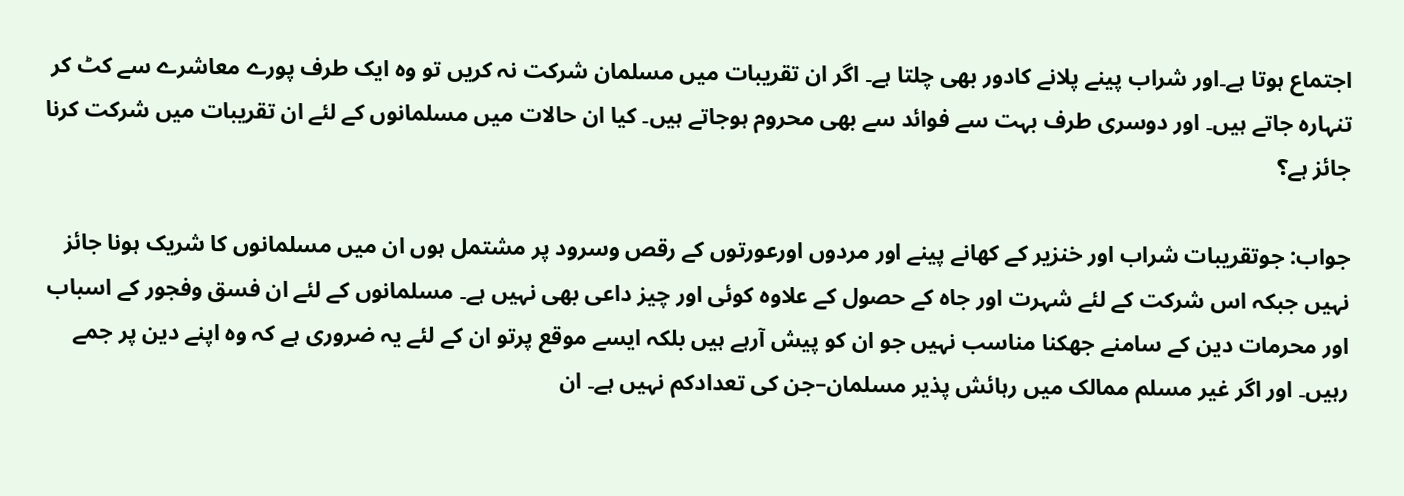اجتماع ہوتا ہے۔اور شراب پینے پلانے کادور بھی چلتا ہے۔ اگر ان تقریبات میں مسلمان شرکت نہ کریں تو وہ ایک طرف پورے معاشرے سے کٹ کر تنہارہ جاتے ہیں۔ اور دوسری طرف بہت سے فوائد سے بھی محروم ہوجاتے ہیں۔ کیا ان حالات میں مسلمانوں کے لئے ان تقریبات میں شرکت کرنا جائز ہے؟

جواب: جوتقریبات شراب اور خنزیر کے کھانے پینے اور مردوں اورعورتوں کے رقص وسرود پر مشتمل ہوں ان میں مسلمانوں کا شریک ہونا جائز نہیں جبکہ اس شرکت کے لئے شہرت اور جاہ کے حصول کے علاوہ کوئی اور چیز داعی بھی نہیں ہے۔ مسلمانوں کے لئے ان فسق وفجور کے اسباب اور محرمات دین کے سامنے جھکنا مناسب نہیں جو ان کو پیش آرہے ہیں بلکہ ایسے موقع پرتو ان کے لئے یہ ضروری ہے کہ وہ اپنے دین پر جمے رہیں۔ اور اگر غیر مسلم ممالک میں رہائش پذیر مسلمان–جن کی تعدادکم نہیں ہے۔ ان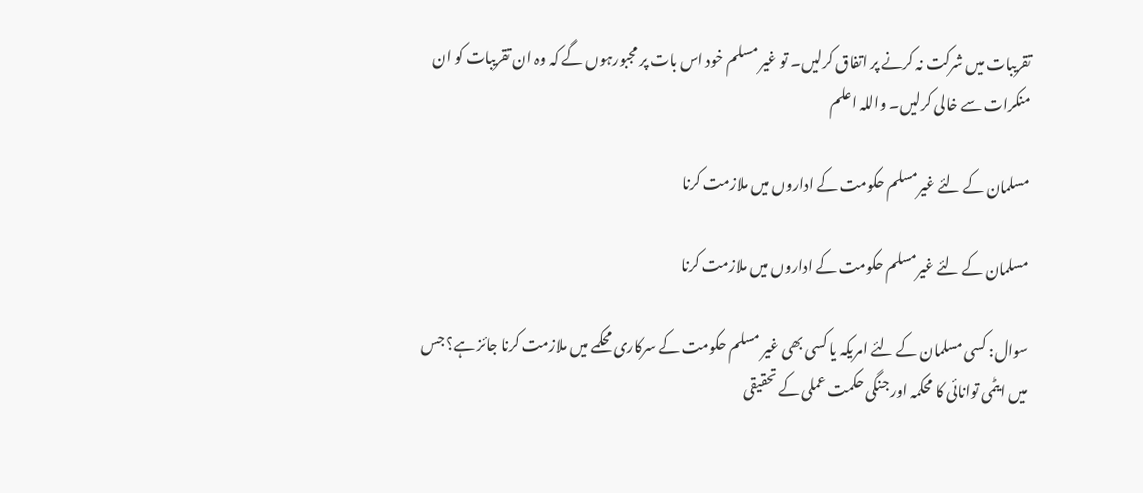تقریبات میں شرکت نہ کرنے پر اتفاق کرلیں۔ تو غیر مسلم خود اس بات پر مجبورہوں گے کہ وہ ان تقریبات کو ان منکرات سے خالی کرلیں۔ واللہ اعلم

مسلمان کے لئے غیرمسلم حکومت کے اداروں میں ملازمت کرنا

مسلمان کے لئے غیرمسلم حکومت کے اداروں میں ملازمت کرنا

سوال: کسی مسلمان کے لئے امریکہ یا کسی بھی غیر مسلم حکومت کے سرکاری محکمے میں ملازمت کرنا جائز ہے؟ جس میں ایٹمی توانائی کا محکمہ اور جنگی حکمت عملی کے تحقیقی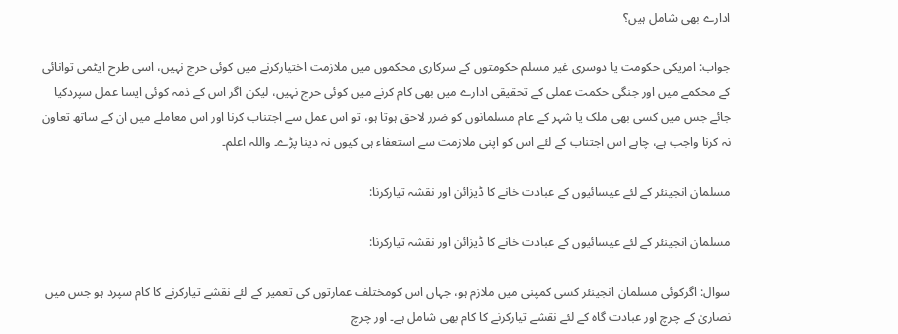ادارے بھی شامل ہیں؟

جواب: امریکی حکومت یا دوسری غیر مسلم حکومتوں کے سرکاری محکموں میں ملازمت اختیارکرنے میں کوئی حرج نہیں، اسی طرح ایٹمی توانائی کے محکمے میں اور جنگی حکمت عملی کے تحقیقی ادارے میں بھی کام کرنے میں کوئی حرج نہیں، لیکن اگر اس کے ذمہ کوئی ایسا عمل سپردکیا جائے جس میں کسی بھی ملک یا شہر کے عام مسلمانوں کو ضرر لاحق ہوتا ہو، تو اس عمل سے اجتناب کرنا اور اس معاملے میں ان کے ساتھ تعاون نہ کرنا واجب ہے، چاہے اس اجتناب کے لئے اس کو اپنی ملازمت سے استعفاء ہی کیوں نہ دینا پڑے۔ واللہ اعلم۔

مسلمان انجینئر کے لئے عیسائیوں کے عبادت خانے کا ڈیزائن اور نقشہ تیارکرنا:

مسلمان انجینئر کے لئے عیسائیوں کے عبادت خانے کا ڈیزائن اور نقشہ تیارکرنا:

سوال: اگرکوئی مسلمان انجینئر کسی کمپنی میں ملازم ہو، جہاں اس کومختلف عمارتوں کی تعمیر کے لئے نقشے تیارکرنے کا کام سپرد ہو جس میں نصاریٰ کے چرچ اور عبادت گاہ کے لئے نقشے تیارکرنے کا کام بھی شامل ہے۔ اور چرچ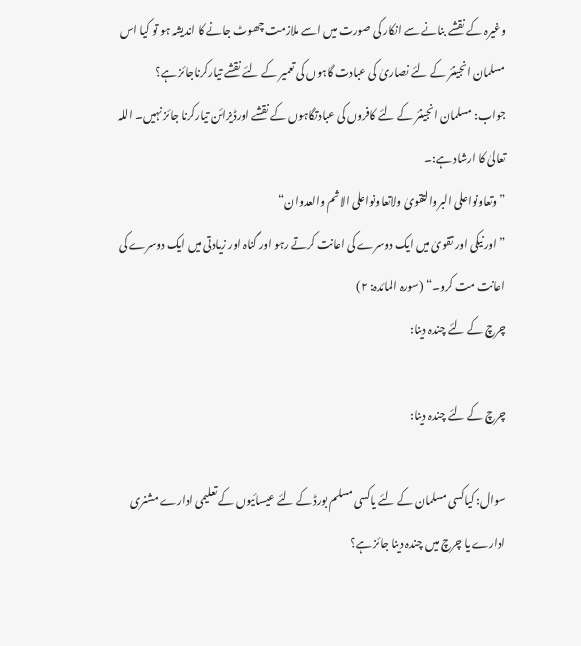وغیرہ کے نقشے بنانے سے انکار کی صورت میں اسے ملازمت چھوٹ جانے کا اندیشہ ہو تو کیا اس مسلمان انجینئر کے لئے نصاریٰ کی عبادت گاہوں کی تعمیر کے لئے نقشے تیارکرناجائز ہے؟
جواب: مسلمان انجینئر کے لئے کافروں کی عبادتگاہوں کے نقشے اورڈیزائن تیارکرنا جائز نہیں۔ اللہ تعالیٰ کا ارشاد ہے:۔
”وتعاونواعلی البروالتقویٰ ولاتعاونواعلی الاثم والعدوان“
”اور نیکی اور تقویٰ میں ایک دوسرے کی اعانت کرتے رہو اور گناہ اور زیادتی میں ایک دوسرے کی اعانت مت کرو۔“ (سورہ المائدہ: ۲)
چرچ کے لئے چندہ دینا:

چرچ کے لئے چندہ دینا:

سوال: کیاکسی مسلمان کے لئے یاکسی مسلم بورڈ کے لئے عیسائیوں کے تعلیمی ادارے مشنری ادارے یا چرچ میں چندہ دینا جائز ہے؟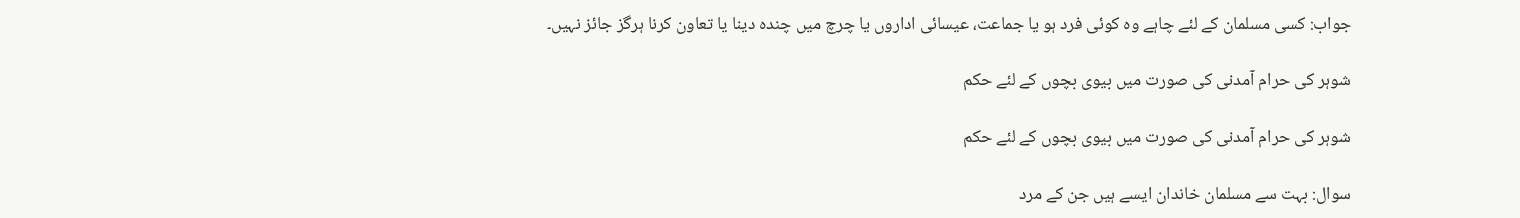جواب: کسی مسلمان کے لئے چاہے وہ کوئی فرد ہو یا جماعت، عیسائی اداروں یا چرچ میں چندہ دینا یا تعاون کرنا ہرگز جائز نہیں۔

شوہر کی حرام آمدنی کی صورت میں بیوی بچوں کے لئے حکم

شوہر کی حرام آمدنی کی صورت میں بیوی بچوں کے لئے حکم

سوال: بہت سے مسلمان خاندان ایسے ہیں جن کے مرد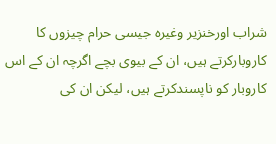شراب اورخنزیر وغیرہ جیسی حرام چیزوں کا کاروبارکرتے ہیں، ان کے بیوی بچے اگرچہ ان کے اس کاروبار کو ناپسندکرتے ہیں، لیکن ان کی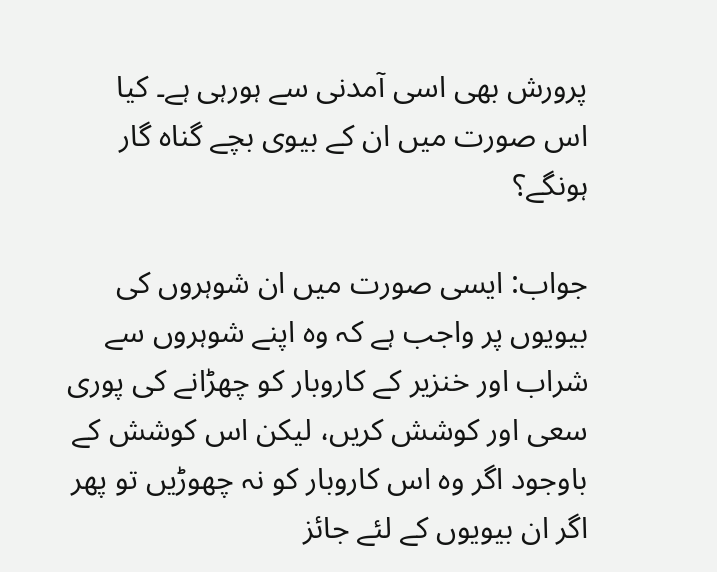پرورش بھی اسی آمدنی سے ہورہی ہے۔ کیا اس صورت میں ان کے بیوی بچے گناہ گار ہونگے؟

جواب: ایسی صورت میں ان شوہروں کی بیویوں پر واجب ہے کہ وہ اپنے شوہروں سے شراب اور خنزیر کے کاروبار کو چھڑانے کی پوری سعی اور کوشش کریں، لیکن اس کوشش کے باوجود اگر وہ اس کاروبار کو نہ چھوڑیں تو پھر اگر ان بیویوں کے لئے جائز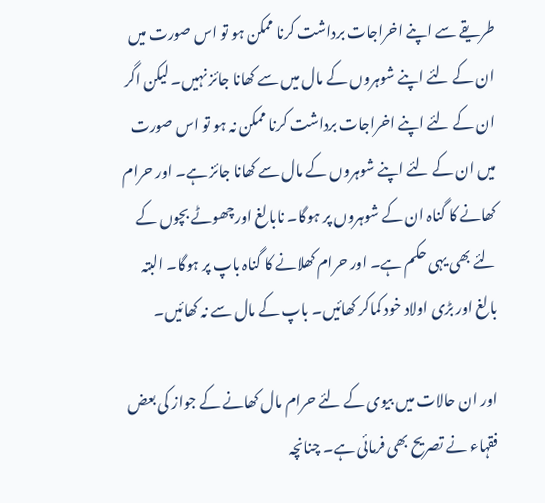طریقے سے اپنے اخراجات برداشت کرنا ممکن ہو تو اس صورت میں ان کے لئے اپنے شوہروں کے مال میں سے کھانا جائز نہیں۔ لیکن اگر ان کے لئے اپنے اخراجات برداشت کرنا ممکن نہ ہو تو اس صورت میں ان کے لئے اپنے شوہروں کے مال سے کھانا جائز ہے۔ اور حرام کھانے کا گناہ ان کے شوہروں پر ہوگا۔ نابالغ اورچھوٹے بچوں کے لئے بھی یہی حکم ہے۔ اور حرام کھلانے کا گناہ باپ پر ہوگا۔ البتہ بالغ اور بڑی اولاد خود کماکر کھائیں۔ باپ کے مال سے نہ کھائیں۔

اور ان حالات میں بیوی کے لئے حرام مال کھانے کے جواز کی بعض فقہاء نے تصریح بھی فرمائی ہے۔ چنانچہ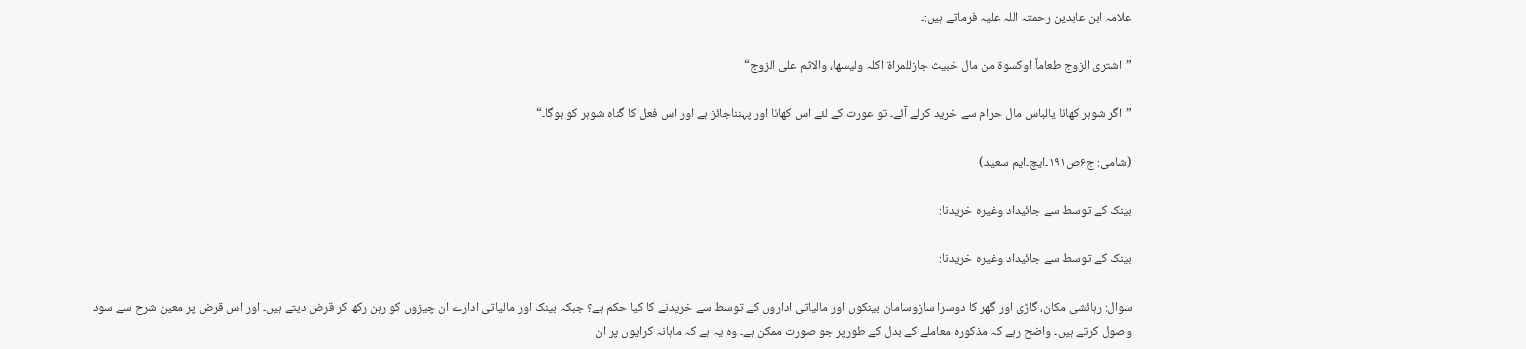علامہ ابن عابدین رحمتہ اللہ علیہ فرماتے ہیں:۔

”اشتری الزوج طعاماً اوکسوۃ من مال خبیث جازللمراۃ اکلہ ولیسھا، والاثم علی الزوج“

”اگر شوہر کھانا یالباس مال حرام سے خرید کرلے آئے۔ تو عورت کے لئے اس کھانا اور پہنناجائز ہے اور اس فعل کا گناہ شوہر کو ہوگا۔“

(شامی: ج۶ص۱۹۱۔ایچ۔ایم سعید)

بینک کے توسط سے جائیداد وغیرہ خریدنا:

بینک کے توسط سے جائیداد وغیرہ خریدنا:

سوال: رہائشی مکان، گاڑی اور گھر کا دوسرا سازوسامان بینکوں اور مالیاتی اداروں کے توسط سے خریدنے کا کیا حکم ہے؟ جبکہ بینک اور مالیاتی ادارے ان چیزوں کو رہن رکھ کر قرض دیتے ہیں۔ اور اس قرض پر معین شرح سے سود وصول کرتے ہیں۔ واضح رہے کہ مذکورہ معاملے کے بدل کے طورپر جو صورت ممکن ہے۔ وہ یہ ہے کہ ماہانہ کرایوں پر ان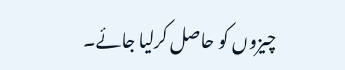چیزوں کو حاصل کرلیا جائے۔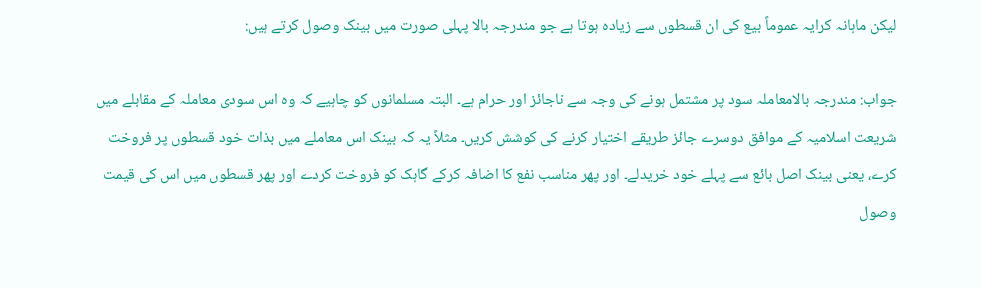لیکن ماہانہ کرایہ عموماً بیع کی ان قسطوں سے زیادہ ہوتا ہے جو مندرجہ بالا پہلی صورت میں بینک وصول کرتے ہیں:

جواب: مندرجہ بالامعاملہ سود پر مشتمل ہونے کی وجہ سے ناجائز اور حرام ہے۔ البتہ مسلمانوں کو چاہیے کہ وہ اس سودی معاملہ کے مقابلے میں شریعت اسلامیہ کے موافق دوسرے جائز طریقے اختیار کرنے کی کوشش کریں۔ مثلاً یہ کہ بینک اس معاملے میں بذات خود قسطوں پر فروخت کرے، یعنی بینک اصل بائع سے پہلے خود خریدلے۔ اور پھر مناسب نفع کا اضافہ کرکے گاہک کو فروخت کردے اور پھر قسطوں میں اس کی قیمت وصول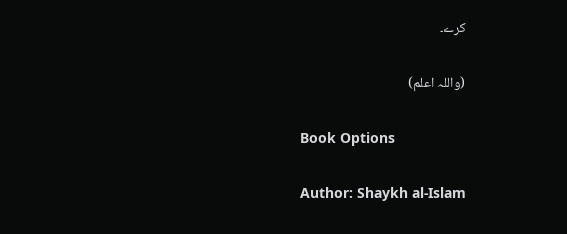کرے۔

(واللہ اعلم)

Book Options

Author: Shaykh al-Islam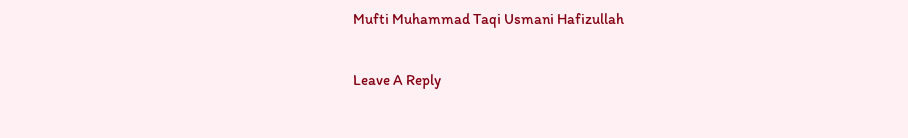Mufti Muhammad Taqi Usmani Hafizullah

Leave A Reply